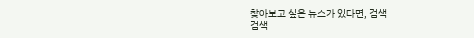찾아보고 싶은 뉴스가 있다면, 검색
검색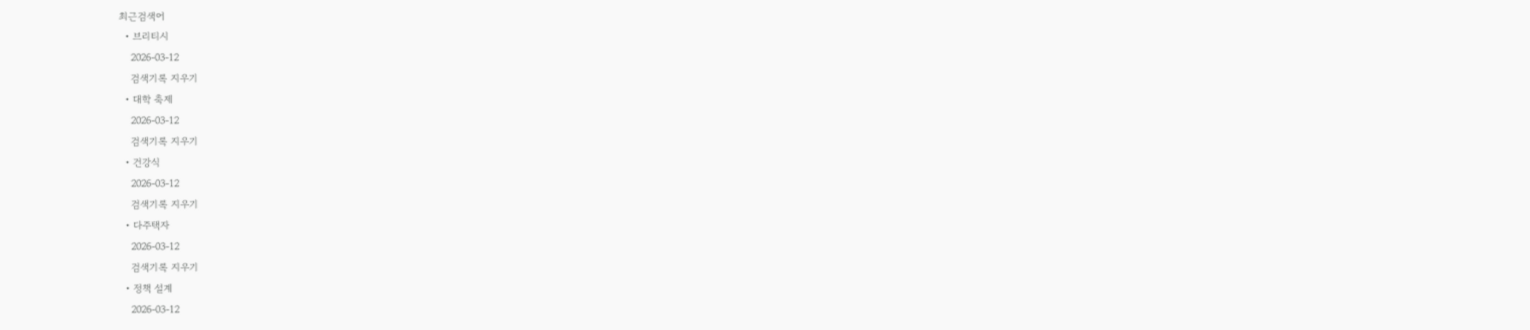최근검색어
  • 브리티시
    2026-03-12
    검색기록 지우기
  • 대학 축제
    2026-03-12
    검색기록 지우기
  • 건강식
    2026-03-12
    검색기록 지우기
  • 다주택자
    2026-03-12
    검색기록 지우기
  • 정책 설계
    2026-03-12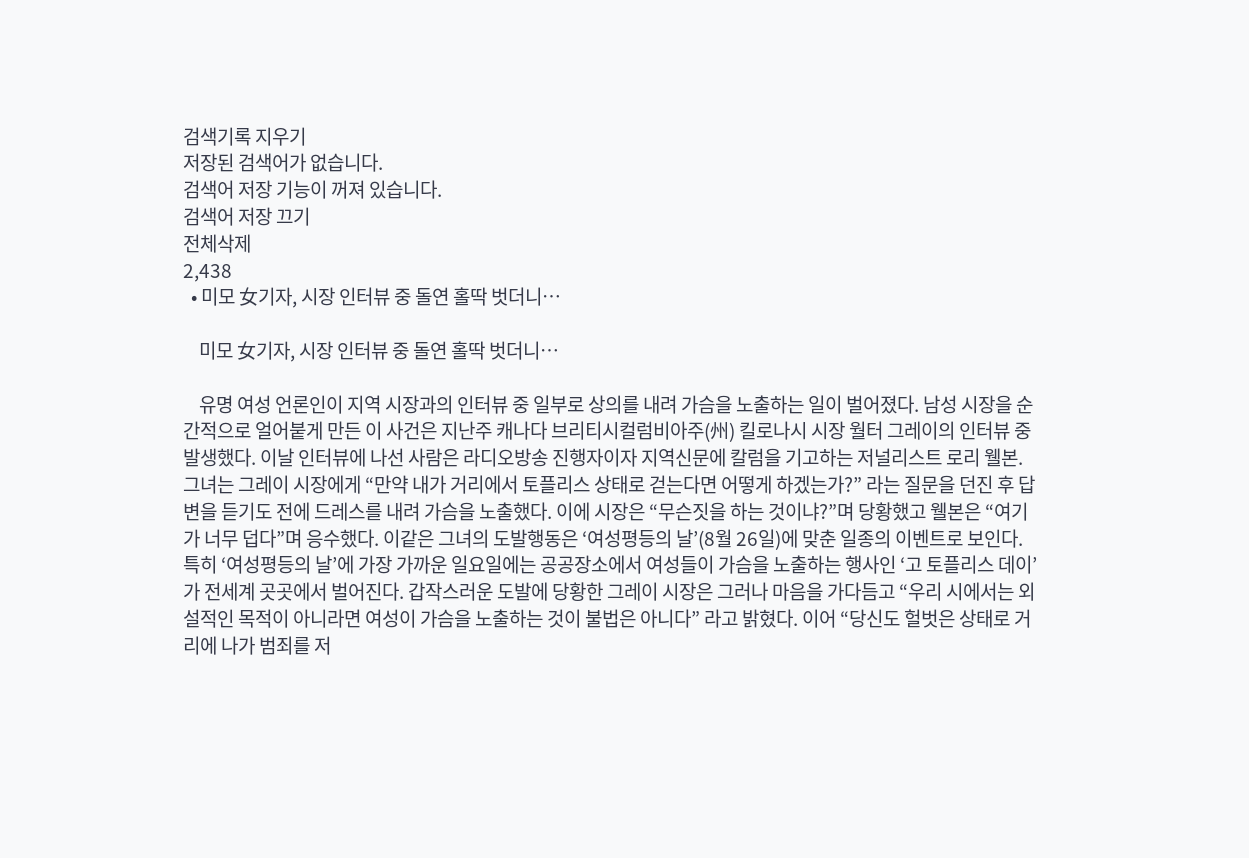검색기록 지우기
저장된 검색어가 없습니다.
검색어 저장 기능이 꺼져 있습니다.
검색어 저장 끄기
전체삭제
2,438
  • 미모 女기자, 시장 인터뷰 중 돌연 홀딱 벗더니…

    미모 女기자, 시장 인터뷰 중 돌연 홀딱 벗더니…

    유명 여성 언론인이 지역 시장과의 인터뷰 중 일부로 상의를 내려 가슴을 노출하는 일이 벌어졌다. 남성 시장을 순간적으로 얼어붙게 만든 이 사건은 지난주 캐나다 브리티시컬럼비아주(州) 킬로나시 시장 월터 그레이의 인터뷰 중 발생했다. 이날 인터뷰에 나선 사람은 라디오방송 진행자이자 지역신문에 칼럼을 기고하는 저널리스트 로리 웰본. 그녀는 그레이 시장에게 “만약 내가 거리에서 토플리스 상태로 걷는다면 어떻게 하겠는가?” 라는 질문을 던진 후 답변을 듣기도 전에 드레스를 내려 가슴을 노출했다. 이에 시장은 “무슨짓을 하는 것이냐?”며 당황했고 웰본은 “여기가 너무 덥다”며 응수했다. 이같은 그녀의 도발행동은 ‘여성평등의 날’(8월 26일)에 맞춘 일종의 이벤트로 보인다. 특히 ‘여성평등의 날’에 가장 가까운 일요일에는 공공장소에서 여성들이 가슴을 노출하는 행사인 ‘고 토플리스 데이’가 전세계 곳곳에서 벌어진다. 갑작스러운 도발에 당황한 그레이 시장은 그러나 마음을 가다듬고 “우리 시에서는 외설적인 목적이 아니라면 여성이 가슴을 노출하는 것이 불법은 아니다” 라고 밝혔다. 이어 “당신도 헐벗은 상태로 거리에 나가 범죄를 저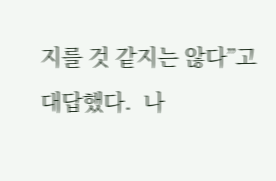지를 것 같지는 않다”고 대답했다.  나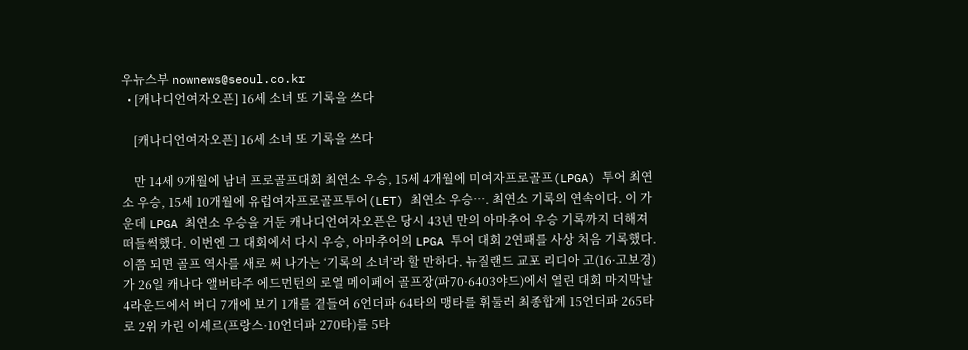우뉴스부 nownews@seoul.co.kr
  • [캐나디언여자오픈] 16세 소녀 또 기록을 쓰다

    [캐나디언여자오픈] 16세 소녀 또 기록을 쓰다

    만 14세 9개월에 남녀 프로골프대회 최연소 우승, 15세 4개월에 미여자프로골프(LPGA) 투어 최연소 우승, 15세 10개월에 유럽여자프로골프투어(LET) 최연소 우승…. 최연소 기록의 연속이다. 이 가운데 LPGA 최연소 우승을 거둔 캐나디언여자오픈은 당시 43년 만의 아마추어 우승 기록까지 더해져 떠들썩했다. 이번엔 그 대회에서 다시 우승, 아마추어의 LPGA 투어 대회 2연패를 사상 처음 기록했다. 이쯤 되면 골프 역사를 새로 써 나가는 ‘기록의 소녀’라 할 만하다. 뉴질랜드 교포 리디아 고(16·고보경)가 26일 캐나다 앨버타주 에드먼턴의 로열 메이페어 골프장(파70·6403야드)에서 열린 대회 마지막날 4라운드에서 버디 7개에 보기 1개를 곁들여 6언더파 64타의 맹타를 휘둘러 최종합계 15언더파 265타로 2위 카린 이셰르(프랑스·10언더파 270타)를 5타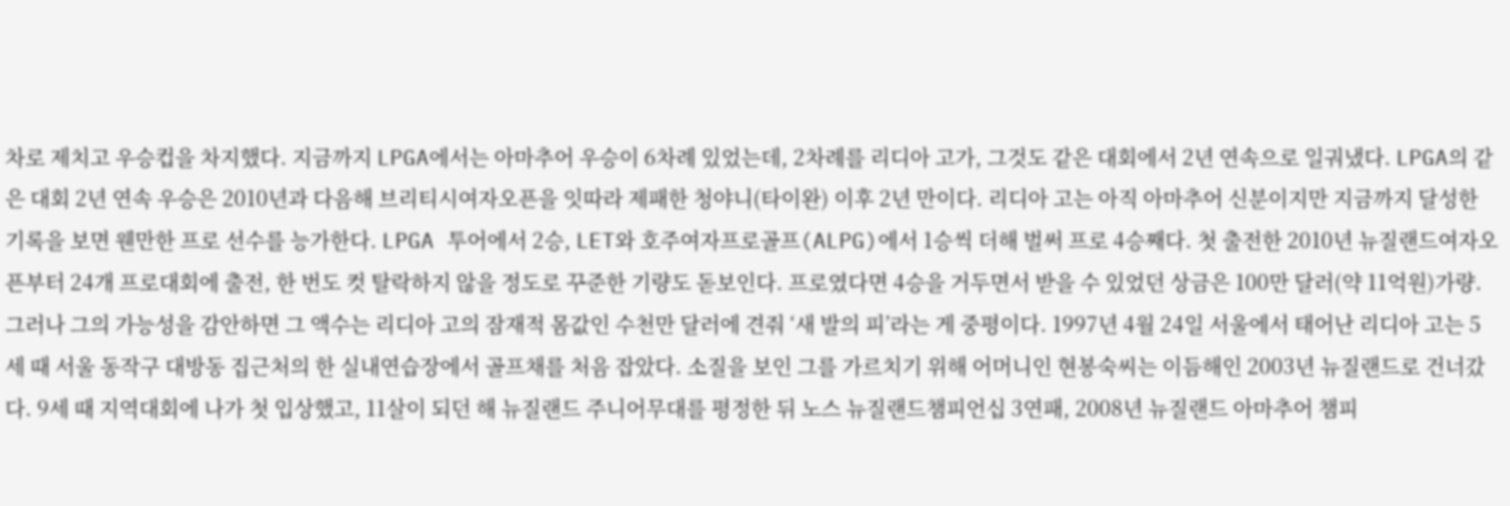차로 제치고 우승컵을 차지했다. 지금까지 LPGA에서는 아마추어 우승이 6차례 있었는데, 2차례를 리디아 고가, 그것도 같은 대회에서 2년 연속으로 일궈냈다. LPGA의 같은 대회 2년 연속 우승은 2010년과 다음해 브리티시여자오픈을 잇따라 제패한 청야니(타이완) 이후 2년 만이다. 리디아 고는 아직 아마추어 신분이지만 지금까지 달성한 기록을 보면 웬만한 프로 선수를 능가한다. LPGA 투어에서 2승, LET와 호주여자프로골프(ALPG)에서 1승씩 더해 벌써 프로 4승째다. 첫 출전한 2010년 뉴질랜드여자오픈부터 24개 프로대회에 출전, 한 번도 컷 탈락하지 않을 정도로 꾸준한 기량도 돋보인다. 프로였다면 4승을 거두면서 받을 수 있었던 상금은 100만 달러(약 11억원)가량. 그러나 그의 가능성을 감안하면 그 액수는 리디아 고의 잠재적 몸값인 수천만 달러에 견줘 ‘새 발의 피’라는 게 중평이다. 1997년 4월 24일 서울에서 태어난 리디아 고는 5세 때 서울 동작구 대방동 집근처의 한 실내연습장에서 골프채를 처음 잡았다. 소질을 보인 그를 가르치기 위해 어머니인 현봉숙씨는 이듬해인 2003년 뉴질랜드로 건너갔다. 9세 때 지역대회에 나가 첫 입상했고, 11살이 되던 해 뉴질랜드 주니어무대를 평정한 뒤 노스 뉴질랜드챔피언십 3연패, 2008년 뉴질랜드 아마추어 챔피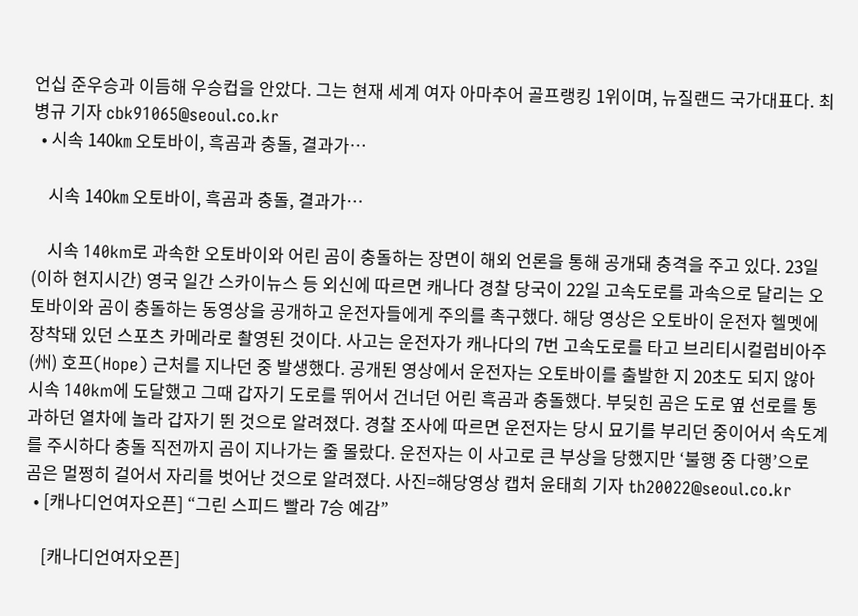언십 준우승과 이듬해 우승컵을 안았다. 그는 현재 세계 여자 아마추어 골프랭킹 1위이며, 뉴질랜드 국가대표다. 최병규 기자 cbk91065@seoul.co.kr
  • 시속 140㎞ 오토바이, 흑곰과 충돌, 결과가…

    시속 140㎞ 오토바이, 흑곰과 충돌, 결과가…

    시속 140km로 과속한 오토바이와 어린 곰이 충돌하는 장면이 해외 언론을 통해 공개돼 충격을 주고 있다. 23일(이하 현지시간) 영국 일간 스카이뉴스 등 외신에 따르면 캐나다 경찰 당국이 22일 고속도로를 과속으로 달리는 오토바이와 곰이 충돌하는 동영상을 공개하고 운전자들에게 주의를 촉구했다. 해당 영상은 오토바이 운전자 헬멧에 장착돼 있던 스포츠 카메라로 촬영된 것이다. 사고는 운전자가 캐나다의 7번 고속도로를 타고 브리티시컬럼비아주(州) 호프(Hope) 근처를 지나던 중 발생했다. 공개된 영상에서 운전자는 오토바이를 출발한 지 20초도 되지 않아 시속 140km에 도달했고 그때 갑자기 도로를 뛰어서 건너던 어린 흑곰과 충돌했다. 부딪힌 곰은 도로 옆 선로를 통과하던 열차에 놀라 갑자기 뛴 것으로 알려졌다. 경찰 조사에 따르면 운전자는 당시 묘기를 부리던 중이어서 속도계를 주시하다 충돌 직전까지 곰이 지나가는 줄 몰랐다. 운전자는 이 사고로 큰 부상을 당했지만 ‘불행 중 다행’으로 곰은 멀쩡히 걸어서 자리를 벗어난 것으로 알려졌다. 사진=해당영상 캡처 윤태희 기자 th20022@seoul.co.kr
  • [캐나디언여자오픈] “그린 스피드 빨라 7승 예감”

    [캐나디언여자오픈]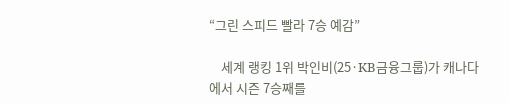“그린 스피드 빨라 7승 예감”

    세계 랭킹 1위 박인비(25·KB금융그룹)가 캐나다에서 시즌 7승째를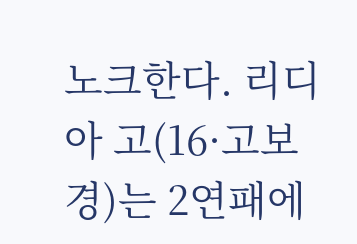노크한다. 리디아 고(16·고보경)는 2연패에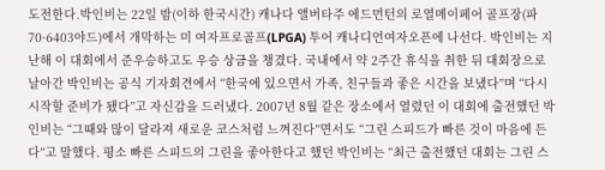도전한다.박인비는 22일 밤(이하 한국시간) 캐나다 앨버타주 에드먼턴의 로열메이페어 골프장(파70·6403야드)에서 개막하는 미 여자프로골프(LPGA) 투어 캐나디언여자오픈에 나선다. 박인비는 지난해 이 대회에서 준우승하고도 우승 상금을 챙겼다. 국내에서 약 2주간 휴식을 취한 뒤 대회장으로 날아간 박인비는 공식 기자회견에서 “한국에 있으면서 가족, 친구들과 좋은 시간을 보냈다”며 “다시 시작할 준비가 됐다”고 자신감을 드러냈다. 2007년 8월 같은 장소에서 열렸던 이 대회에 출전했던 박인비는 “그때와 많이 달라져 새로운 코스처럼 느껴진다”면서도 “그린 스피드가 빠른 것이 마음에 든다”고 말했다. 평소 빠른 스피드의 그린을 좋아한다고 했던 박인비는 “최근 출전했던 대회는 그린 스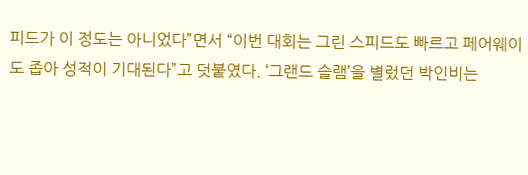피드가 이 정도는 아니었다”면서 “이번 대회는 그린 스피드도 빠르고 페어웨이도 좁아 성적이 기대된다”고 덧붙였다. ‘그랜드 슬램’을 별렀던 박인비는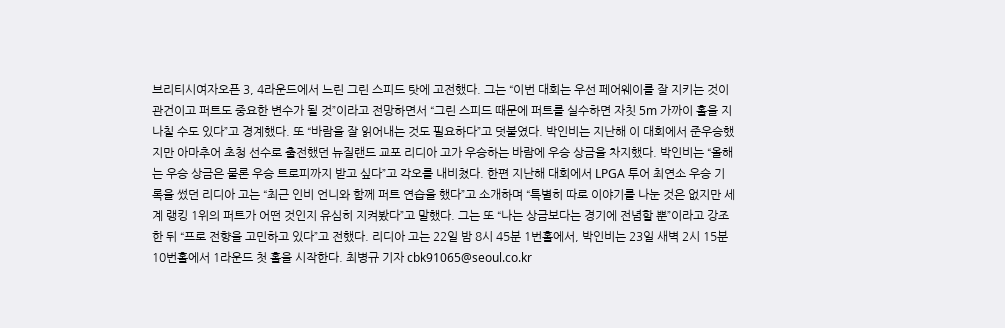브리티시여자오픈 3, 4라운드에서 느린 그린 스피드 탓에 고전했다. 그는 “이번 대회는 우선 페어웨이를 잘 지키는 것이 관건이고 퍼트도 중요한 변수가 될 것”이라고 전망하면서 “그린 스피드 때문에 퍼트를 실수하면 자칫 5m 가까이 홀을 지나칠 수도 있다”고 경계했다. 또 “바람을 잘 읽어내는 것도 필요하다”고 덧붙였다. 박인비는 지난해 이 대회에서 준우승했지만 아마추어 초청 선수로 출전했던 뉴질랜드 교포 리디아 고가 우승하는 바람에 우승 상금을 차지했다. 박인비는 “올해는 우승 상금은 물론 우승 트로피까지 받고 싶다”고 각오를 내비쳤다. 한편 지난해 대회에서 LPGA 투어 최연소 우승 기록을 썼던 리디아 고는 “최근 인비 언니와 함께 퍼트 연습을 했다”고 소개하며 “특별히 따로 이야기를 나눈 것은 없지만 세계 랭킹 1위의 퍼트가 어떤 것인지 유심히 지켜봤다”고 말했다. 그는 또 “나는 상금보다는 경기에 전념할 뿐”이라고 강조한 뒤 “프로 전향을 고민하고 있다”고 전했다. 리디아 고는 22일 밤 8시 45분 1번홀에서, 박인비는 23일 새벽 2시 15분 10번홀에서 1라운드 첫 홀을 시작한다. 최병규 기자 cbk91065@seoul.co.kr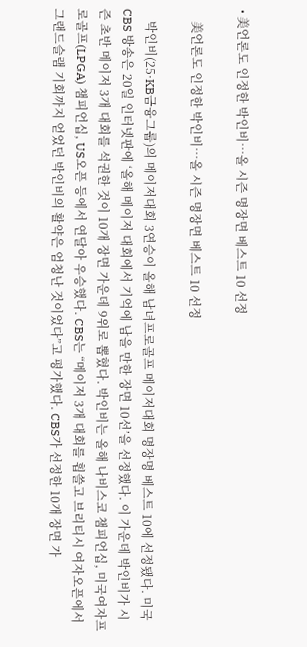• 美언론도 인정한 박인비…올 시즌 명장면 베스트 10 선정

    美언론도 인정한 박인비…올 시즌 명장면 베스트 10 선정

    박인비(25·KB금융그룹)의 메이저대회 3연승이 올해 남녀프로골프 메이저대회 명장명 베스트 10에 선정됐다. 미국 CBS 방송은 20일 인터넷판에 ‘올해 메이저 대회에서 기억에 남을 만한 장면 10선’을 선정했다. 이 가운데 박인비가 시즌 초반 메이저 3개 대회를 석권한 것이 10개 장면 가운데 9위로 뽑혔다. 박인비는 올해 나비스코 챔피언십, 미국여자프로골프(LPGA) 챔피언십, US오픈 등에서 연달아 우승했다. CBS는 “메이저 3개 대회를 휩쓸고 브리티시 여자오픈에서 그랜드슬램 기회까지 얻었던 박인비의 활약은 엄청난 것이었다”고 평가했다. CBS가 선정한 10개 장면 가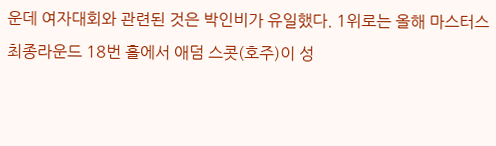운데 여자대회와 관련된 것은 박인비가 유일했다. 1위로는 올해 마스터스 최종라운드 18번 홀에서 애덤 스콧(호주)이 성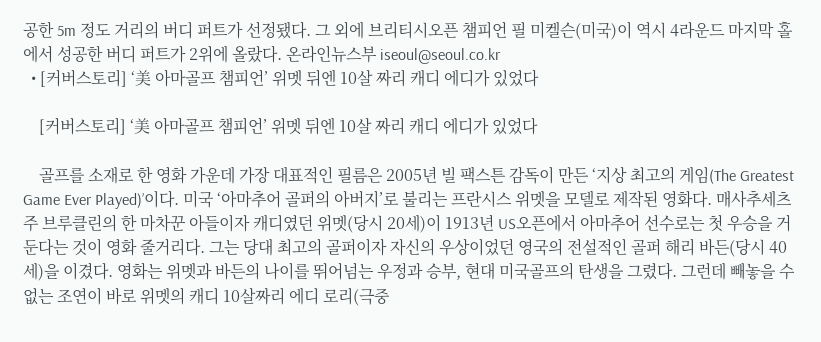공한 5m 정도 거리의 버디 퍼트가 선정됐다. 그 외에 브리티시오픈 챔피언 필 미켈슨(미국)이 역시 4라운드 마지막 홀에서 성공한 버디 퍼트가 2위에 올랐다. 온라인뉴스부 iseoul@seoul.co.kr
  • [커버스토리] ‘美 아마골프 챔피언’ 위멧 뒤엔 10살 짜리 캐디 에디가 있었다

    [커버스토리] ‘美 아마골프 챔피언’ 위멧 뒤엔 10살 짜리 캐디 에디가 있었다

    골프를 소재로 한 영화 가운데 가장 대표적인 필름은 2005년 빌 팩스튼 감독이 만든 ‘지상 최고의 게임(The Greatest Game Ever Played)’이다. 미국 ‘아마추어 골퍼의 아버지’로 불리는 프란시스 위멧을 모델로 제작된 영화다. 매사추세츠주 브루클린의 한 마차꾼 아들이자 캐디였던 위멧(당시 20세)이 1913년 US오픈에서 아마추어 선수로는 첫 우승을 거둔다는 것이 영화 줄거리다. 그는 당대 최고의 골퍼이자 자신의 우상이었던 영국의 전설적인 골퍼 해리 바든(당시 40세)을 이겼다. 영화는 위멧과 바든의 나이를 뛰어넘는 우정과 승부, 현대 미국골프의 탄생을 그렸다. 그런데 빼놓을 수 없는 조연이 바로 위멧의 캐디 10살짜리 에디 로리(극중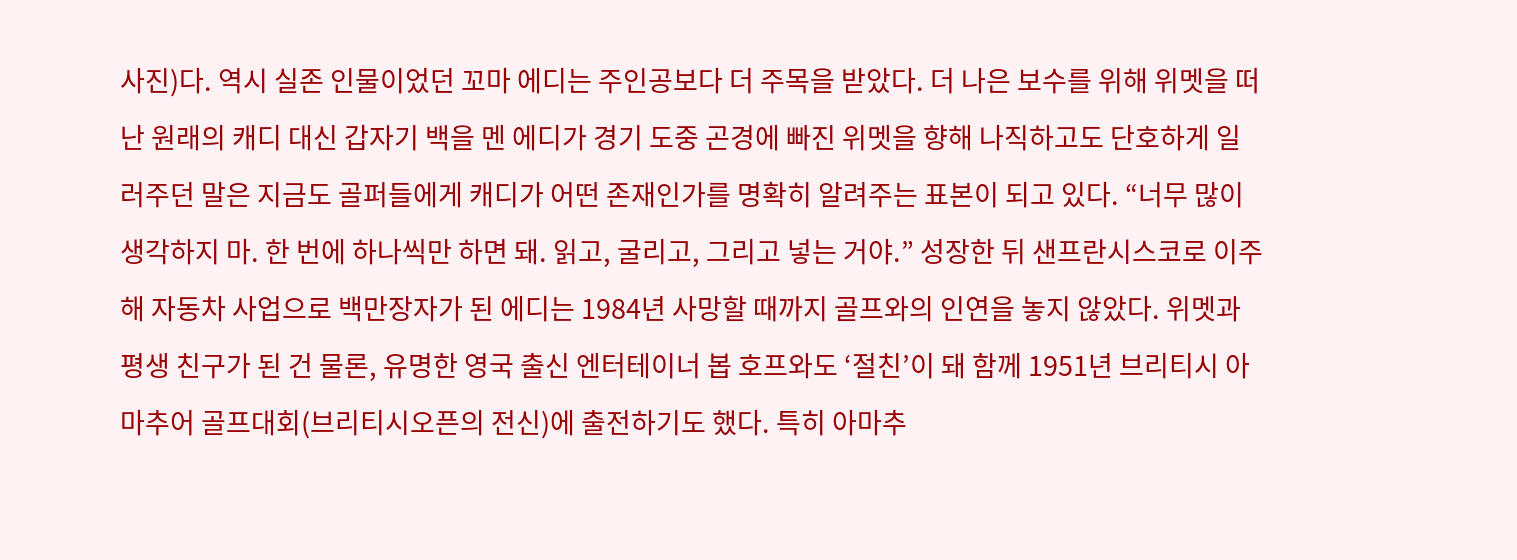사진)다. 역시 실존 인물이었던 꼬마 에디는 주인공보다 더 주목을 받았다. 더 나은 보수를 위해 위멧을 떠난 원래의 캐디 대신 갑자기 백을 멘 에디가 경기 도중 곤경에 빠진 위멧을 향해 나직하고도 단호하게 일러주던 말은 지금도 골퍼들에게 캐디가 어떤 존재인가를 명확히 알려주는 표본이 되고 있다. “너무 많이 생각하지 마. 한 번에 하나씩만 하면 돼. 읽고, 굴리고, 그리고 넣는 거야.” 성장한 뒤 샌프란시스코로 이주해 자동차 사업으로 백만장자가 된 에디는 1984년 사망할 때까지 골프와의 인연을 놓지 않았다. 위멧과 평생 친구가 된 건 물론, 유명한 영국 출신 엔터테이너 봅 호프와도 ‘절친’이 돼 함께 1951년 브리티시 아마추어 골프대회(브리티시오픈의 전신)에 출전하기도 했다. 특히 아마추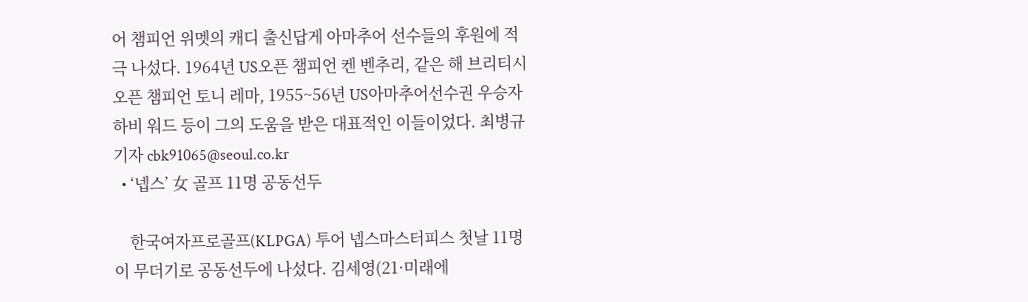어 챔피언 위멧의 캐디 출신답게 아마추어 선수들의 후원에 적극 나섰다. 1964년 US오픈 챔피언 켄 벤추리, 같은 해 브리티시오픈 챔피언 토니 레마, 1955~56년 US아마추어선수권 우승자 하비 워드 등이 그의 도움을 받은 대표적인 이들이었다. 최병규 기자 cbk91065@seoul.co.kr
  • ‘넵스’ 女 골프 11명 공동선두

    한국여자프로골프(KLPGA) 투어 넵스마스터피스 첫날 11명이 무더기로 공동선두에 나섰다. 김세영(21·미래에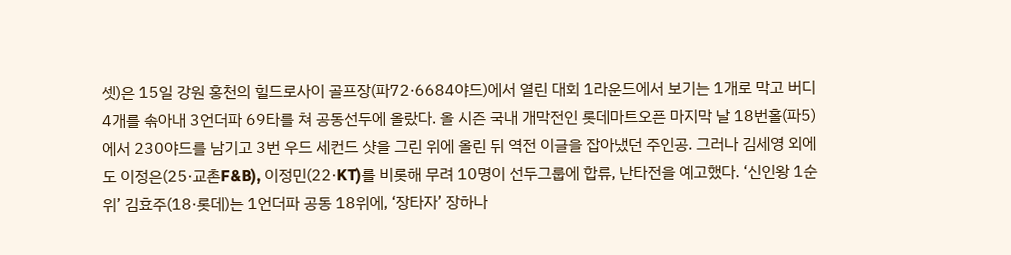셋)은 15일 강원 홍천의 힐드로사이 골프장(파72·6684야드)에서 열린 대회 1라운드에서 보기는 1개로 막고 버디 4개를 솎아내 3언더파 69타를 쳐 공동선두에 올랐다. 올 시즌 국내 개막전인 롯데마트오픈 마지막 날 18번홀(파5)에서 230야드를 남기고 3번 우드 세컨드 샷을 그린 위에 올린 뒤 역전 이글을 잡아냈던 주인공. 그러나 김세영 외에도 이정은(25·교촌F&B), 이정민(22·KT)를 비롯해 무려 10명이 선두그룹에 합류, 난타전을 예고했다. ‘신인왕 1순위’ 김효주(18·롯데)는 1언더파 공동 18위에, ‘장타자’ 장하나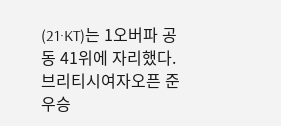(21·KT)는 1오버파 공동 41위에 자리했다. 브리티시여자오픈 준우승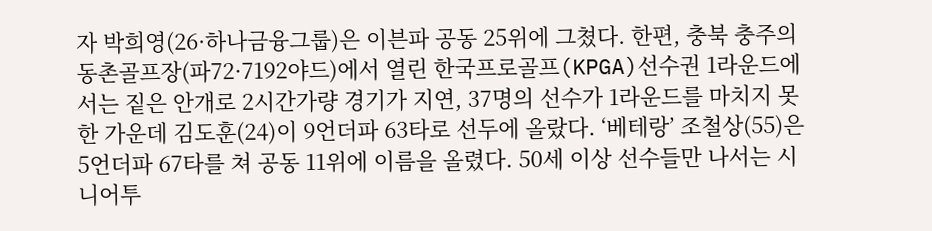자 박희영(26·하나금융그룹)은 이븐파 공동 25위에 그쳤다. 한편, 충북 충주의 동촌골프장(파72·7192야드)에서 열린 한국프로골프(KPGA)선수권 1라운드에서는 짙은 안개로 2시간가량 경기가 지연, 37명의 선수가 1라운드를 마치지 못한 가운데 김도훈(24)이 9언더파 63타로 선두에 올랐다. ‘베테랑’ 조철상(55)은 5언더파 67타를 쳐 공동 11위에 이름을 올렸다. 50세 이상 선수들만 나서는 시니어투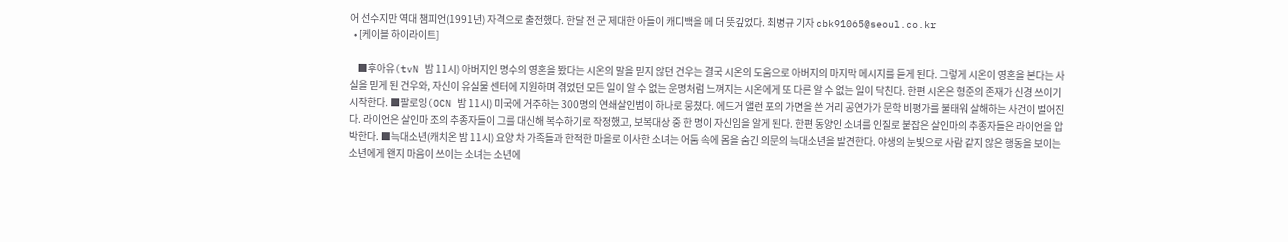어 선수지만 역대 챔피언(1991년) 자격으로 출전했다. 한달 전 군 제대한 아들이 캐디백을 메 더 뜻깊었다. 최병규 기자 cbk91065@seoul.co.kr
  • [케이블 하이라이트]

    ■후아유(tvN 밤 11시) 아버지인 명수의 영혼을 봤다는 시온의 말을 믿지 않던 건우는 결국 시온의 도움으로 아버지의 마지막 메시지를 듣게 된다. 그렇게 시온이 영혼을 본다는 사실을 믿게 된 건우와, 자신이 유실물 센터에 지원하며 겪었던 모든 일이 알 수 없는 운명처럼 느껴지는 시온에게 또 다른 알 수 없는 일이 닥친다. 한편 시온은 형준의 존재가 신경 쓰이기 시작한다. ■팔로잉(OCN 밤 11시) 미국에 거주하는 300명의 연쇄살인범이 하나로 뭉쳤다. 에드거 앨런 포의 가면을 쓴 거리 공연가가 문학 비평가를 불태워 살해하는 사건이 벌어진다. 라이언은 살인마 조의 추종자들이 그를 대신해 복수하기로 작정했고, 보복대상 중 한 명이 자신임을 알게 된다. 한편 동양인 소녀를 인질로 붙잡은 살인마의 추종자들은 라이언을 압박한다. ■늑대소년(캐치온 밤 11시) 요양 차 가족들과 한적한 마을로 이사한 소녀는 어둠 속에 몸을 숨긴 의문의 늑대소년을 발견한다. 야생의 눈빛으로 사람 같지 않은 행동을 보이는 소년에게 왠지 마음이 쓰이는 소녀는 소년에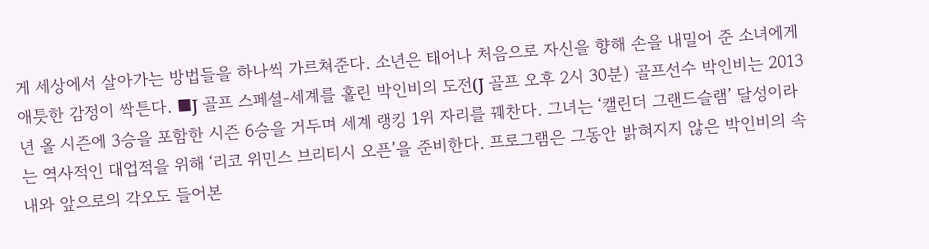게 세상에서 살아가는 방법들을 하나씩 가르쳐준다. 소년은 태어나 처음으로 자신을 향해 손을 내밀어 준 소녀에게 애틋한 감정이 싹튼다. ■J 골프 스페셜-세계를 홀린 박인비의 도전(J 골프 오후 2시 30분) 골프선수 박인비는 2013년 올 시즌에 3승을 포함한 시즌 6승을 거두며 세계 랭킹 1위 자리를 꿰찬다. 그녀는 ‘캘린더 그랜드슬램’ 달성이라는 역사적인 대업적을 위해 ‘리코 위민스 브리티시 오픈’을 준비한다. 프로그램은 그동안 밝혀지지 않은 박인비의 속내와 앞으로의 각오도 들어본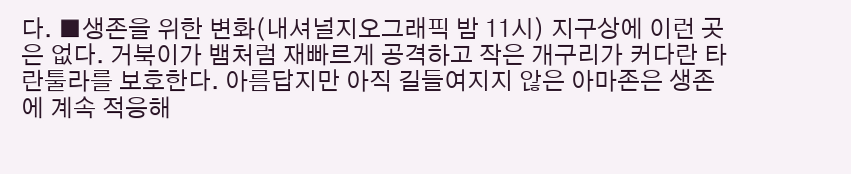다. ■생존을 위한 변화(내셔널지오그래픽 밤 11시) 지구상에 이런 곳은 없다. 거북이가 뱀처럼 재빠르게 공격하고 작은 개구리가 커다란 타란툴라를 보호한다. 아름답지만 아직 길들여지지 않은 아마존은 생존에 계속 적응해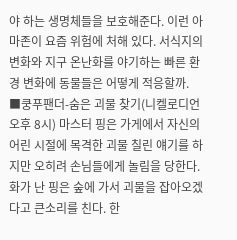야 하는 생명체들을 보호해준다. 이런 아마존이 요즘 위험에 처해 있다. 서식지의 변화와 지구 온난화를 야기하는 빠른 환경 변화에 동물들은 어떻게 적응할까. ■쿵푸팬더-숨은 괴물 찾기(니켈로디언 오후 8시) 마스터 핑은 가게에서 자신의 어린 시절에 목격한 괴물 칠린 얘기를 하지만 오히려 손님들에게 놀림을 당한다. 화가 난 핑은 숲에 가서 괴물을 잡아오겠다고 큰소리를 친다. 한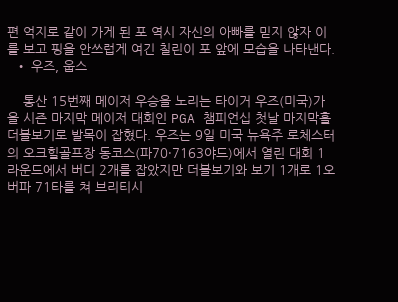편 억지로 같이 가게 된 포 역시 자신의 아빠를 믿지 않자 이를 보고 핑을 안쓰럽게 여긴 칠린이 포 앞에 모습을 나타낸다.
  • 우즈, 웁스

    통산 15번째 메이저 우승을 노리는 타이거 우즈(미국)가 올 시즌 마지막 메이저 대회인 PGA 챔피언십 첫날 마지막홀 더블보기로 발목이 잡혔다. 우즈는 9일 미국 뉴욕주 로체스터의 오크힐골프장 동코스(파70·7163야드)에서 열린 대회 1라운드에서 버디 2개를 잡았지만 더블보기와 보기 1개로 1오버파 71타를 쳐 브리티시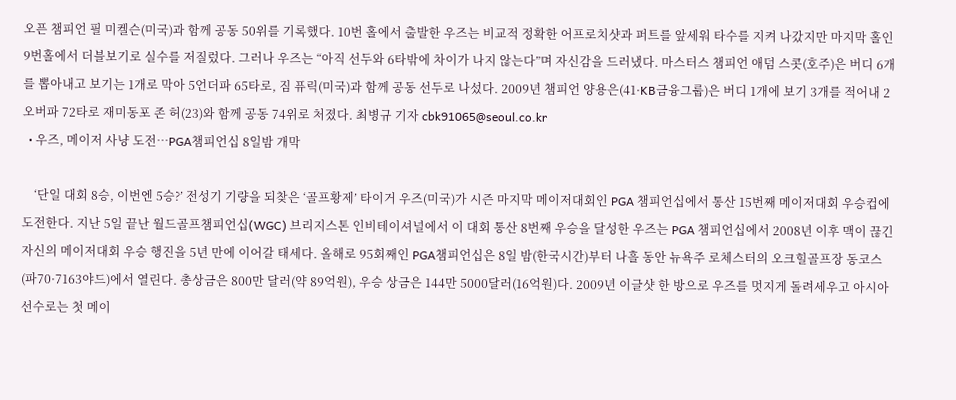오픈 챔피언 필 미켈슨(미국)과 함께 공동 50위를 기록했다. 10번 홀에서 출발한 우즈는 비교적 정확한 어프로치샷과 퍼트를 앞세워 타수를 지켜 나갔지만 마지막 홀인 9번홀에서 더블보기로 실수를 저질렀다. 그러나 우즈는 “아직 선두와 6타밖에 차이가 나지 않는다”며 자신감을 드러냈다. 마스터스 챔피언 애덤 스콧(호주)은 버디 6개를 뽑아내고 보기는 1개로 막아 5언더파 65타로, 짐 퓨릭(미국)과 함께 공동 선두로 나섰다. 2009년 챔피언 양용은(41·KB금융그룹)은 버디 1개에 보기 3개를 적어내 2오버파 72타로 재미동포 존 허(23)와 함께 공동 74위로 처졌다. 최병규 기자 cbk91065@seoul.co.kr
  • 우즈, 메이저 사냥 도전…PGA챔피언십 8일밤 개막

    ‘단일 대회 8승, 이번엔 5승?’ 전성기 기량을 되찾은 ‘골프황제’ 타이거 우즈(미국)가 시즌 마지막 메이저대회인 PGA 챔피언십에서 통산 15번째 메이저대회 우승컵에 도전한다. 지난 5일 끝난 월드골프챔피언십(WGC) 브리지스톤 인비테이셔널에서 이 대회 통산 8번째 우승을 달성한 우즈는 PGA 챔피언십에서 2008년 이후 맥이 끊긴 자신의 메이저대회 우승 행진을 5년 만에 이어갈 태세다. 올해로 95회째인 PGA챔피언십은 8일 밤(한국시간)부터 나흘 동안 뉴욕주 로체스터의 오크힐골프장 동코스(파70·7163야드)에서 열린다. 총상금은 800만 달러(약 89억원), 우승 상금은 144만 5000달러(16억원)다. 2009년 이글샷 한 방으로 우즈를 멋지게 돌려세우고 아시아 선수로는 첫 메이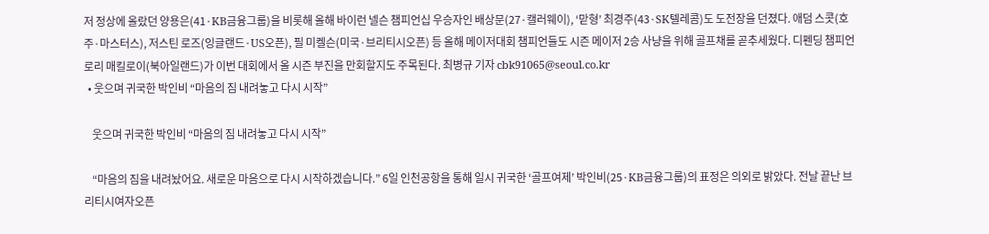저 정상에 올랐던 양용은(41·KB금융그룹)을 비롯해 올해 바이런 넬슨 챔피언십 우승자인 배상문(27·캘러웨이), ‘맏형’ 최경주(43·SK텔레콤)도 도전장을 던졌다. 애덤 스콧(호주·마스터스), 저스틴 로즈(잉글랜드·US오픈), 필 미켈슨(미국·브리티시오픈) 등 올해 메이저대회 챔피언들도 시즌 메이저 2승 사냥을 위해 골프채를 곧추세웠다. 디펜딩 챔피언 로리 매킬로이(북아일랜드)가 이번 대회에서 올 시즌 부진을 만회할지도 주목된다. 최병규 기자 cbk91065@seoul.co.kr
  • 웃으며 귀국한 박인비 “마음의 짐 내려놓고 다시 시작”

    웃으며 귀국한 박인비 “마음의 짐 내려놓고 다시 시작”

    “마음의 짐을 내려놨어요. 새로운 마음으로 다시 시작하겠습니다.” 6일 인천공항을 통해 일시 귀국한 ‘골프여제’ 박인비(25·KB금융그룹)의 표정은 의외로 밝았다. 전날 끝난 브리티시여자오픈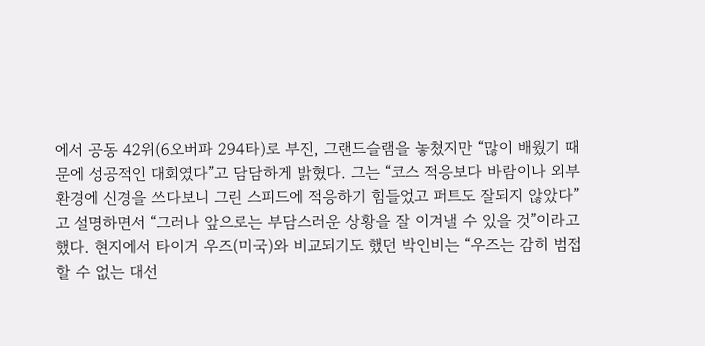에서 공동 42위(6오버파 294타)로 부진, 그랜드슬램을 놓쳤지만 “많이 배웠기 때문에 성공적인 대회였다”고 담담하게 밝혔다. 그는 “코스 적응보다 바람이나 외부 환경에 신경을 쓰다보니 그린 스피드에 적응하기 힘들었고 퍼트도 잘되지 않았다”고 설명하면서 “그러나 앞으로는 부담스러운 상황을 잘 이겨낼 수 있을 것”이라고 했다. 현지에서 타이거 우즈(미국)와 비교되기도 했던 박인비는 “우즈는 감히 범접할 수 없는 대선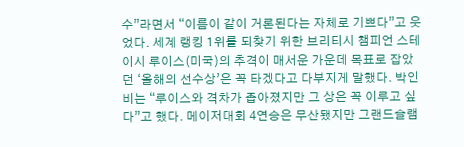수”라면서 “이름이 같이 거론된다는 자체로 기쁘다”고 웃었다. 세계 랭킹 1위를 되찾기 위한 브리티시 챔피언 스테이시 루이스(미국)의 추격이 매서운 가운데 목표로 잡았던 ‘올해의 선수상’은 꼭 타겠다고 다부지게 말했다. 박인비는 “루이스와 격차가 좁아졌지만 그 상은 꼭 이루고 싶다”고 했다. 메이저대회 4연승은 무산됐지만 그랜드슬램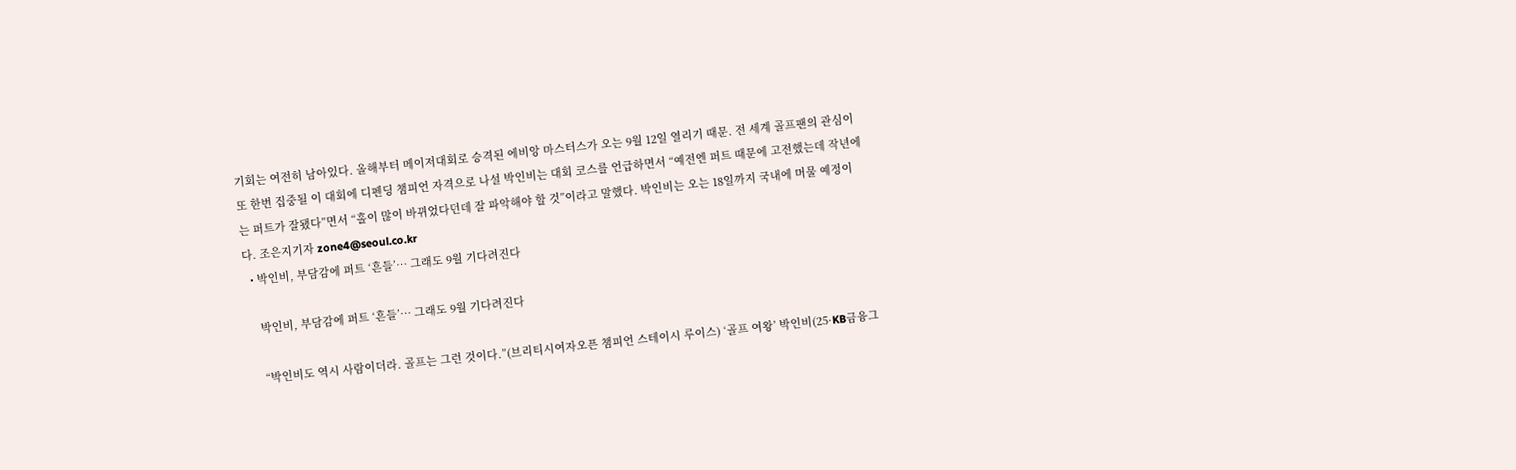기회는 여전히 남아있다. 올해부터 메이저대회로 승격된 에비앙 마스터스가 오는 9월 12일 열리기 때문. 전 세계 골프팬의 관심이 또 한번 집중될 이 대회에 디펜딩 챔피언 자격으로 나설 박인비는 대회 코스를 언급하면서 “예전엔 퍼트 때문에 고전했는데 작년에는 퍼트가 잘됐다”면서 “홀이 많이 바뀌었다던데 잘 파악해야 할 것”이라고 말했다. 박인비는 오는 18일까지 국내에 머물 예정이다. 조은지기자 zone4@seoul.co.kr
  • 박인비, 부담감에 퍼트 ‘흔들’… 그래도 9월 기다려진다

    박인비, 부담감에 퍼트 ‘흔들’… 그래도 9월 기다려진다

    “박인비도 역시 사람이더라. 골프는 그런 것이다.”(브리티시여자오픈 챔피언 스테이시 루이스) ‘골프 여왕’ 박인비(25·KB금융그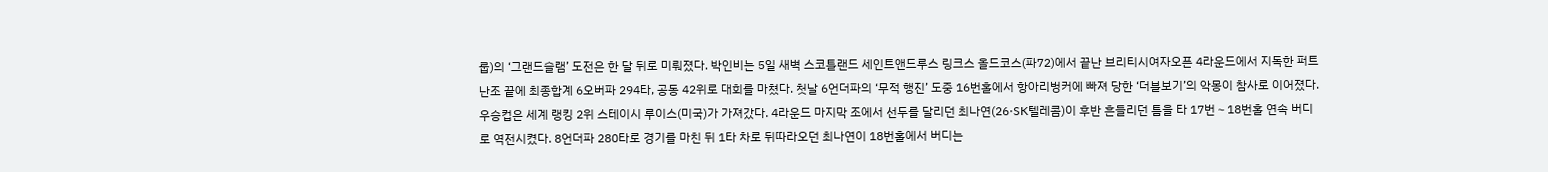룹)의 ‘그랜드슬램’ 도전은 한 달 뒤로 미뤄졌다. 박인비는 5일 새벽 스코틀랜드 세인트앤드루스 링크스 올드코스(파72)에서 끝난 브리티시여자오픈 4라운드에서 지독한 퍼트 난조 끝에 최종합계 6오버파 294타, 공동 42위로 대회를 마쳤다. 첫날 6언더파의 ‘무적 행진’ 도중 16번홀에서 항아리벙커에 빠져 당한 ‘더블보기’의 악몽이 참사로 이어졌다. 우승컵은 세계 랭킹 2위 스테이시 루이스(미국)가 가져갔다. 4라운드 마지막 조에서 선두를 달리던 최나연(26·SK텔레콤)이 후반 흔들리던 틈을 타 17번∼18번홀 연속 버디로 역전시켰다. 8언더파 280타로 경기를 마친 뒤 1타 차로 뒤따라오던 최나연이 18번홀에서 버디는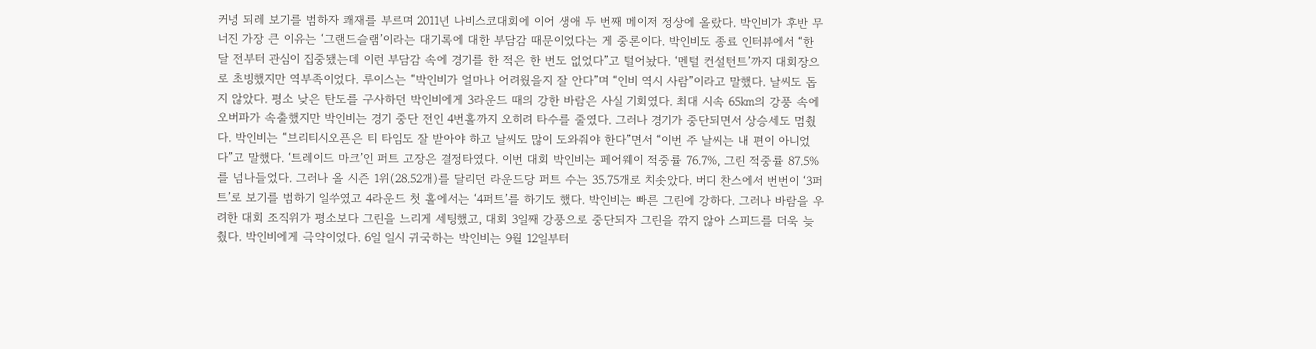커녕 되레 보기를 범하자 쾌재를 부르며 2011년 나비스코대회에 이어 생애 두 번째 메이저 정상에 올랐다. 박인비가 후반 무너진 가장 큰 이유는 ‘그랜드슬램’이라는 대기록에 대한 부담감 때문이었다는 게 중론이다. 박인비도 종료 인터뷰에서 “한 달 전부터 관심이 집중됐는데 이런 부담감 속에 경기를 한 적은 한 번도 없었다”고 털어놨다. ‘멘털 컨설턴트’까지 대회장으로 초빙했지만 역부족이었다. 루이스는 “박인비가 얼마나 어려웠을지 잘 안다”며 “인비 역시 사람”이라고 말했다. 날씨도 돕지 않았다. 평소 낮은 탄도를 구사하던 박인비에게 3라운드 때의 강한 바람은 사실 기회였다. 최대 시속 65㎞의 강풍 속에 오버파가 속출했지만 박인비는 경기 중단 전인 4번홀까지 오히려 타수를 줄였다. 그러나 경기가 중단되면서 상승세도 멈췄다. 박인비는 “브리티시오픈은 티 타임도 잘 받아야 하고 날씨도 많이 도와줘야 한다”면서 “이번 주 날씨는 내 편이 아니었다”고 말했다. ‘트레이드 마크’인 퍼트 고장은 결정타였다. 이번 대회 박인비는 페어웨이 적중률 76.7%, 그린 적중률 87.5%를 넘나들었다. 그러나 올 시즌 1위(28.52개)를 달리던 라운드당 퍼트 수는 35.75개로 치솟았다. 버디 찬스에서 번번이 ‘3퍼트’로 보기를 범하기 일쑤였고 4라운드 첫 홀에서는 ‘4퍼트’를 하기도 했다. 박인비는 빠른 그린에 강하다. 그러나 바람을 우려한 대회 조직위가 평소보다 그린을 느리게 세팅했고, 대회 3일째 강풍으로 중단되자 그린을 깎지 않아 스피드를 더욱 늦췄다. 박인비에게 극약이었다. 6일 일시 귀국하는 박인비는 9월 12일부터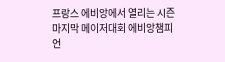프랑스 에비앙에서 열리는 시즌 마지막 메이저대회 에비앙챔피언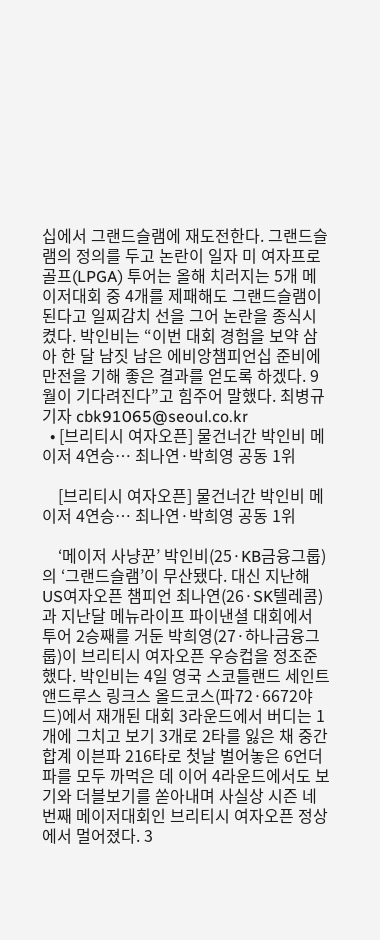십에서 그랜드슬램에 재도전한다. 그랜드슬램의 정의를 두고 논란이 일자 미 여자프로골프(LPGA) 투어는 올해 치러지는 5개 메이저대회 중 4개를 제패해도 그랜드슬램이 된다고 일찌감치 선을 그어 논란을 종식시켰다. 박인비는 “이번 대회 경험을 보약 삼아 한 달 남짓 남은 에비앙챔피언십 준비에 만전을 기해 좋은 결과를 얻도록 하겠다. 9월이 기다려진다”고 힘주어 말했다. 최병규 기자 cbk91065@seoul.co.kr
  • [브리티시 여자오픈] 물건너간 박인비 메이저 4연승… 최나연·박희영 공동 1위

    [브리티시 여자오픈] 물건너간 박인비 메이저 4연승… 최나연·박희영 공동 1위

    ‘메이저 사냥꾼’ 박인비(25·KB금융그룹)의 ‘그랜드슬램’이 무산됐다. 대신 지난해 US여자오픈 챔피언 최나연(26·SK텔레콤)과 지난달 메뉴라이프 파이낸셜 대회에서 투어 2승째를 거둔 박희영(27·하나금융그룹)이 브리티시 여자오픈 우승컵을 정조준했다. 박인비는 4일 영국 스코틀랜드 세인트 앤드루스 링크스 올드코스(파72·6672야드)에서 재개된 대회 3라운드에서 버디는 1개에 그치고 보기 3개로 2타를 잃은 채 중간합계 이븐파 216타로 첫날 벌어놓은 6언더파를 모두 까먹은 데 이어 4라운드에서도 보기와 더블보기를 쏟아내며 사실상 시즌 네 번째 메이저대회인 브리티시 여자오픈 정상에서 멀어졌다. 3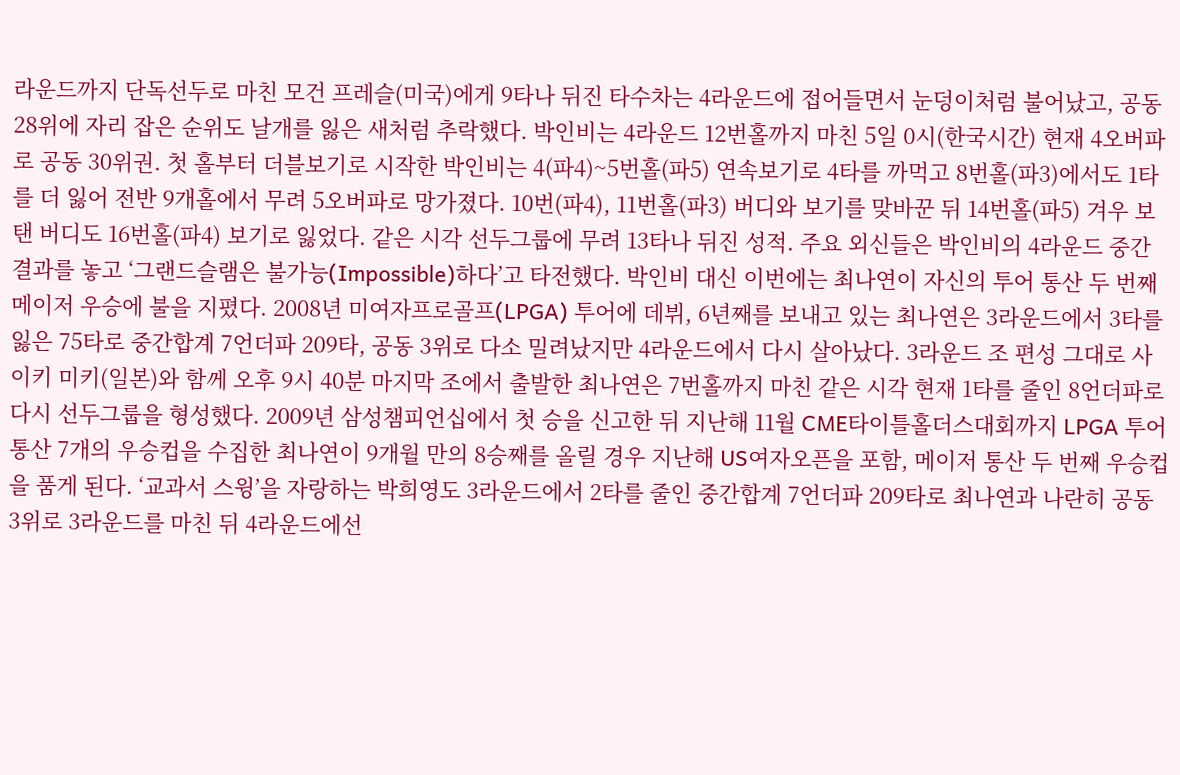라운드까지 단독선두로 마친 모건 프레슬(미국)에게 9타나 뒤진 타수차는 4라운드에 접어들면서 눈덩이처럼 불어났고, 공동 28위에 자리 잡은 순위도 날개를 잃은 새처럼 추락했다. 박인비는 4라운드 12번홀까지 마친 5일 0시(한국시간) 현재 4오버파로 공동 30위권. 첫 홀부터 더블보기로 시작한 박인비는 4(파4)~5번홀(파5) 연속보기로 4타를 까먹고 8번홀(파3)에서도 1타를 더 잃어 전반 9개홀에서 무려 5오버파로 망가졌다. 10번(파4), 11번홀(파3) 버디와 보기를 맞바꾼 뒤 14번홀(파5) 겨우 보탠 버디도 16번홀(파4) 보기로 잃었다. 같은 시각 선두그룹에 무려 13타나 뒤진 성적. 주요 외신들은 박인비의 4라운드 중간 결과를 놓고 ‘그랜드슬램은 불가능(Impossible)하다’고 타전했다. 박인비 대신 이번에는 최나연이 자신의 투어 통산 두 번째 메이저 우승에 불을 지폈다. 2008년 미여자프로골프(LPGA) 투어에 데뷔, 6년째를 보내고 있는 최나연은 3라운드에서 3타를 잃은 75타로 중간합계 7언더파 209타, 공동 3위로 다소 밀려났지만 4라운드에서 다시 살아났다. 3라운드 조 편성 그대로 사이키 미키(일본)와 함께 오후 9시 40분 마지막 조에서 출발한 최나연은 7번홀까지 마친 같은 시각 현재 1타를 줄인 8언더파로 다시 선두그룹을 형성했다. 2009년 삼성챔피언십에서 첫 승을 신고한 뒤 지난해 11월 CME타이틀홀더스대회까지 LPGA 투어 통산 7개의 우승컵을 수집한 최나연이 9개월 만의 8승째를 올릴 경우 지난해 US여자오픈을 포함, 메이저 통산 두 번째 우승컵을 품게 된다. ‘교과서 스윙’을 자랑하는 박희영도 3라운드에서 2타를 줄인 중간합계 7언더파 209타로 최나연과 나란히 공동 3위로 3라운드를 마친 뒤 4라운드에선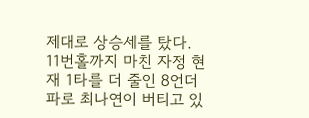제대로 상승세를 탔다. 11번홀까지 마친 자정 현재 1타를 더 줄인 8언더파로 최나연이 버티고 있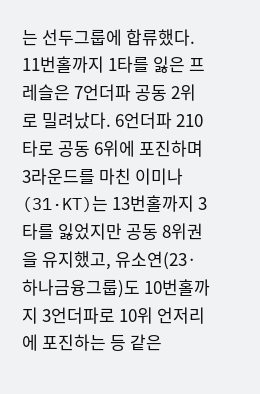는 선두그룹에 합류했다. 11번홀까지 1타를 잃은 프레슬은 7언더파 공동 2위로 밀려났다. 6언더파 210타로 공동 6위에 포진하며 3라운드를 마친 이미나(31·KT)는 13번홀까지 3타를 잃었지만 공동 8위권을 유지했고, 유소연(23·하나금융그룹)도 10번홀까지 3언더파로 10위 언저리에 포진하는 등 같은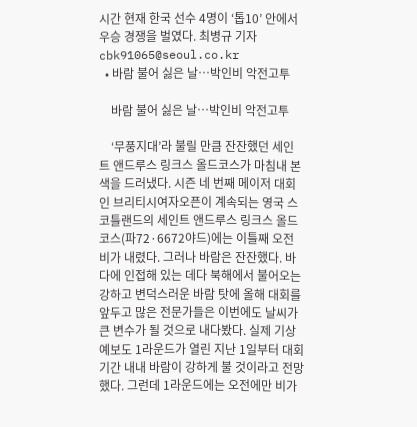시간 현재 한국 선수 4명이 ‘톱10’ 안에서 우승 경쟁을 벌였다. 최병규 기자 cbk91065@seoul.co.kr
  • 바람 불어 싫은 날…박인비 악전고투

    바람 불어 싫은 날…박인비 악전고투

    ‘무풍지대’라 불릴 만큼 잔잔했던 세인트 앤드루스 링크스 올드코스가 마침내 본색을 드러냈다. 시즌 네 번째 메이저 대회인 브리티시여자오픈이 계속되는 영국 스코틀랜드의 세인트 앤드루스 링크스 올드코스(파72·6672야드)에는 이틀째 오전 비가 내렸다. 그러나 바람은 잔잔했다. 바다에 인접해 있는 데다 북해에서 불어오는 강하고 변덕스러운 바람 탓에 올해 대회를 앞두고 많은 전문가들은 이번에도 날씨가 큰 변수가 될 것으로 내다봤다. 실제 기상 예보도 1라운드가 열린 지난 1일부터 대회 기간 내내 바람이 강하게 불 것이라고 전망했다. 그런데 1라운드에는 오전에만 비가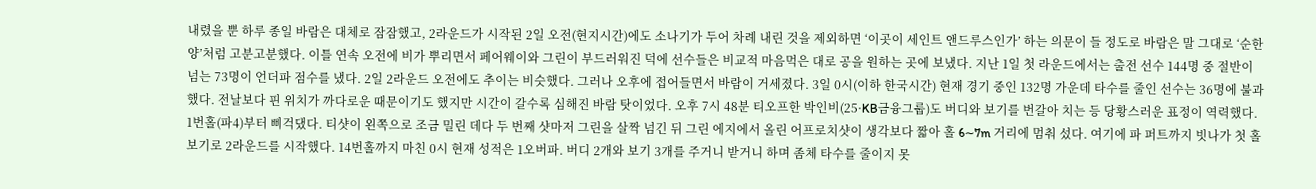내렸을 뿐 하루 종일 바람은 대체로 잠잠했고, 2라운드가 시작된 2일 오전(현지시간)에도 소나기가 두어 차례 내린 것을 제외하면 ‘이곳이 세인트 앤드루스인가’ 하는 의문이 들 정도로 바람은 말 그대로 ‘순한 양’처럼 고분고분했다. 이틀 연속 오전에 비가 뿌리면서 페어웨이와 그린이 부드러워진 덕에 선수들은 비교적 마음먹은 대로 공을 원하는 곳에 보냈다. 지난 1일 첫 라운드에서는 출전 선수 144명 중 절반이 넘는 73명이 언더파 점수를 냈다. 2일 2라운드 오전에도 추이는 비슷했다. 그러나 오후에 접어들면서 바람이 거세졌다. 3일 0시(이하 한국시간) 현재 경기 중인 132명 가운데 타수를 줄인 선수는 36명에 불과했다. 전날보다 핀 위치가 까다로운 때문이기도 했지만 시간이 갈수록 심해진 바람 탓이었다. 오후 7시 48분 티오프한 박인비(25·KB금융그룹)도 버디와 보기를 번갈아 치는 등 당황스러운 표정이 역력했다. 1번홀(파4)부터 삐걱댔다. 티샷이 왼쪽으로 조금 밀린 데다 두 번째 샷마저 그린을 살짝 넘긴 뒤 그린 에지에서 올린 어프로치샷이 생각보다 짧아 홀 6∼7m 거리에 멈춰 섰다. 여기에 파 퍼트까지 빗나가 첫 홀 보기로 2라운드를 시작했다. 14번홀까지 마친 0시 현재 성적은 1오버파. 버디 2개와 보기 3개를 주거니 받거니 하며 좀체 타수를 줄이지 못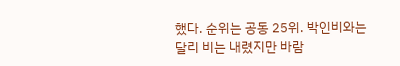했다. 순위는 공동 25위. 박인비와는 달리 비는 내렸지만 바람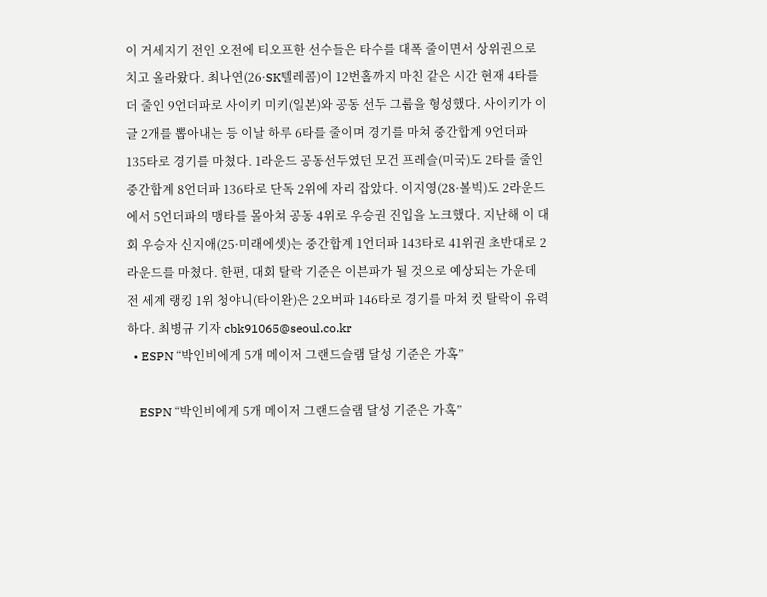이 거세지기 전인 오전에 티오프한 선수들은 타수를 대폭 줄이면서 상위권으로 치고 올라왔다. 최나연(26·SK텔레콤)이 12번홀까지 마친 같은 시간 현재 4타를 더 줄인 9언더파로 사이키 미키(일본)와 공동 선두 그룹을 형성했다. 사이키가 이글 2개를 뽑아내는 등 이날 하루 6타를 줄이며 경기를 마쳐 중간합계 9언더파 135타로 경기를 마쳤다. 1라운드 공동선두였던 모건 프레슬(미국)도 2타를 줄인 중간합계 8언더파 136타로 단독 2위에 자리 잡았다. 이지영(28·볼빅)도 2라운드에서 5언더파의 맹타를 몰아쳐 공동 4위로 우승권 진입을 노크했다. 지난해 이 대회 우승자 신지애(25·미래에셋)는 중간합계 1언더파 143타로 41위권 초반대로 2라운드를 마쳤다. 한편, 대회 탈락 기준은 이븐파가 될 것으로 예상되는 가운데 전 세계 랭킹 1위 청야니(타이완)은 2오버파 146타로 경기를 마쳐 컷 탈락이 유력하다. 최병규 기자 cbk91065@seoul.co.kr
  • ESPN “박인비에게 5개 메이저 그랜드슬램 달성 기준은 가혹”

    ESPN “박인비에게 5개 메이저 그랜드슬램 달성 기준은 가혹”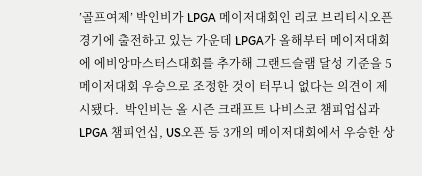’골프여제’ 박인비가 LPGA 메이저대회인 리코 브리티시오픈 경기에 출전하고 있는 가운데 LPGA가 올해부터 메이저대회에 에비앙마스터스대회를 추가해 그랜드슬램 달성 기준을 5 메이저대회 우승으로 조정한 것이 터무니 없다는 의견이 제시됐다.  박인비는 올 시즌 크래프트 나비스코 챔피업십과 LPGA 챔피언십, US오픈 등 3개의 메이저대회에서 우승한 상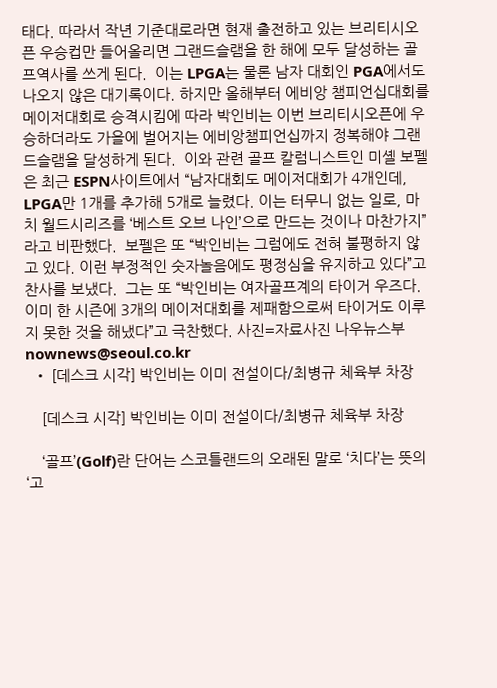태다. 따라서 작년 기준대로라면 현재 출전하고 있는 브리티시오픈 우승컵만 들어올리면 그랜드슬램을 한 해에 모두 달성하는 골프역사를 쓰게 된다.  이는 LPGA는 물론 남자 대회인 PGA에서도 나오지 않은 대기록이다. 하지만 올해부터 에비앙 챔피언십대회를 메이저대회로 승격시킴에 따라 박인비는 이번 브리티시오픈에 우승하더라도 가을에 벌어지는 에비앙챔피언십까지 정복해야 그랜드슬램을 달성하게 된다.  이와 관련 골프 칼럼니스트인 미셸 보펠은 최근 ESPN사이트에서 “남자대회도 메이저대회가 4개인데, LPGA만 1개를 추가해 5개로 늘렸다. 이는 터무니 없는 일로, 마치 월드시리즈를 ‘베스트 오브 나인’으로 만드는 것이나 마찬가지”라고 비판했다.  보펠은 또 “박인비는 그럼에도 전혀 불평하지 않고 있다. 이런 부정적인 숫자놀음에도 평정심을 유지하고 있다”고 찬사를 보냈다.  그는 또 “박인비는 여자골프계의 타이거 우즈다. 이미 한 시즌에 3개의 메이저대회를 제패함으로써 타이거도 이루지 못한 것을 해냈다”고 극찬했다. 사진=자료사진 나우뉴스부 nownews@seoul.co.kr
  • [데스크 시각] 박인비는 이미 전설이다/최병규 체육부 차장

    [데스크 시각] 박인비는 이미 전설이다/최병규 체육부 차장

    ‘골프’(Golf)란 단어는 스코틀랜드의 오래된 말로 ‘치다’는 뜻의 ‘고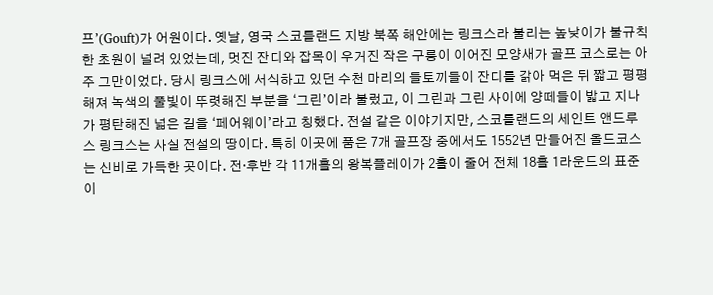프’(Gouft)가 어원이다. 옛날, 영국 스코틀랜드 지방 북쪽 해안에는 링크스라 불리는 높낮이가 불규칙한 초원이 널려 있었는데, 멋진 잔디와 잡목이 우거진 작은 구릉이 이어진 모양새가 골프 코스로는 아주 그만이었다. 당시 링크스에 서식하고 있던 수천 마리의 들토끼들이 잔디를 갉아 먹은 뒤 짧고 평평해져 녹색의 풀빛이 뚜렷해진 부분을 ‘그린’이라 불렀고, 이 그린과 그린 사이에 양떼들이 밟고 지나가 평탄해진 넓은 길을 ‘페어웨이’라고 칭했다. 전설 같은 이야기지만, 스코틀랜드의 세인트 앤드루스 링크스는 사실 전설의 땅이다. 특히 이곳에 품은 7개 골프장 중에서도 1552년 만들어진 올드코스는 신비로 가득한 곳이다. 전·후반 각 11개홀의 왕복플레이가 2홀이 줄어 전체 18홀 1라운드의 표준이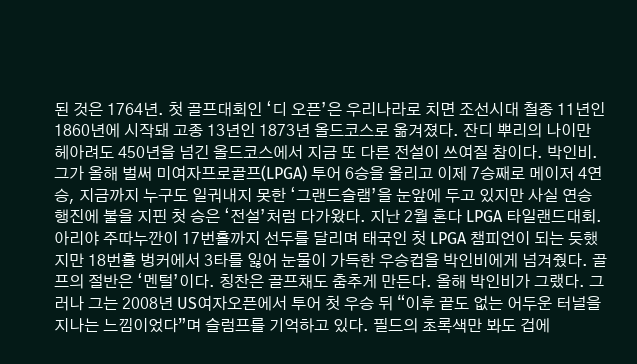된 것은 1764년. 첫 골프대회인 ‘디 오픈’은 우리나라로 치면 조선시대 철종 11년인 1860년에 시작돼 고종 13년인 1873년 올드코스로 옮겨졌다. 잔디 뿌리의 나이만 헤아려도 450년을 넘긴 올드코스에서 지금 또 다른 전설이 쓰여질 참이다. 박인비. 그가 올해 벌써 미여자프로골프(LPGA) 투어 6승을 올리고 이제 7승째로 메이저 4연승, 지금까지 누구도 일궈내지 못한 ‘그랜드슬램’을 눈앞에 두고 있지만 사실 연승 행진에 불을 지핀 첫 승은 ‘전설’처럼 다가왔다. 지난 2월 혼다 LPGA 타일랜드대회. 아리야 주따누깐이 17번홀까지 선두를 달리며 태국인 첫 LPGA 챔피언이 되는 듯했지만 18번홀 벙커에서 3타를 잃어 눈물이 가득한 우승컵을 박인비에게 넘겨줬다. 골프의 절반은 ‘멘털’이다. 칭찬은 골프채도 춤추게 만든다. 올해 박인비가 그랬다. 그러나 그는 2008년 US여자오픈에서 투어 첫 우승 뒤 “이후 끝도 없는 어두운 터널을 지나는 느낌이었다”며 슬럼프를 기억하고 있다. 필드의 초록색만 봐도 겁에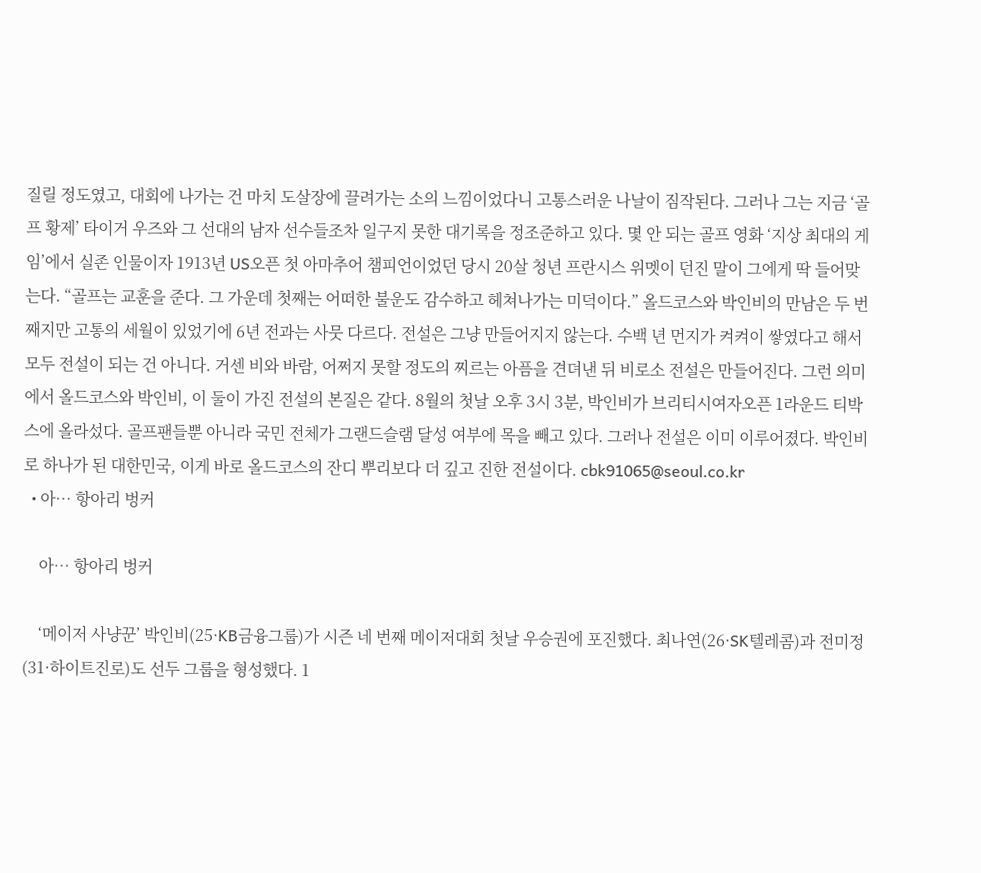질릴 정도였고, 대회에 나가는 건 마치 도살장에 끌려가는 소의 느낌이었다니 고통스러운 나날이 짐작된다. 그러나 그는 지금 ‘골프 황제’ 타이거 우즈와 그 선대의 남자 선수들조차 일구지 못한 대기록을 정조준하고 있다. 몇 안 되는 골프 영화 ‘지상 최대의 게임’에서 실존 인물이자 1913년 US오픈 첫 아마추어 챔피언이었던 당시 20살 청년 프란시스 위멧이 던진 말이 그에게 딱 들어맞는다. “골프는 교훈을 준다. 그 가운데 첫째는 어떠한 불운도 감수하고 헤쳐나가는 미덕이다.” 올드코스와 박인비의 만남은 두 번째지만 고통의 세월이 있었기에 6년 전과는 사뭇 다르다. 전설은 그냥 만들어지지 않는다. 수백 년 먼지가 켜켜이 쌓였다고 해서 모두 전설이 되는 건 아니다. 거센 비와 바람, 어쩌지 못할 정도의 찌르는 아픔을 견뎌낸 뒤 비로소 전설은 만들어진다. 그런 의미에서 올드코스와 박인비, 이 둘이 가진 전설의 본질은 같다. 8월의 첫날 오후 3시 3분, 박인비가 브리티시여자오픈 1라운드 티박스에 올라섰다. 골프팬들뿐 아니라 국민 전체가 그랜드슬램 달성 여부에 목을 빼고 있다. 그러나 전설은 이미 이루어졌다. 박인비로 하나가 된 대한민국, 이게 바로 올드코스의 잔디 뿌리보다 더 깊고 진한 전설이다. cbk91065@seoul.co.kr
  • 아… 항아리 벙커

    아… 항아리 벙커

    ‘메이저 사냥꾼’ 박인비(25·KB금융그룹)가 시즌 네 번째 메이저대회 첫날 우승권에 포진했다. 최나연(26·SK텔레콤)과 전미정(31·하이트진로)도 선두 그룹을 형성했다. 1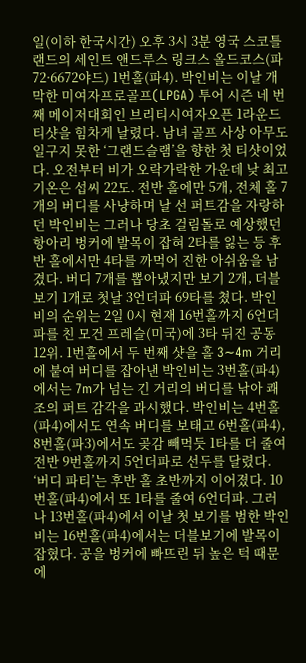일(이하 한국시간) 오후 3시 3분 영국 스코틀랜드의 세인트 앤드루스 링크스 올드코스(파72·6672야드) 1번홀(파4). 박인비는 이날 개막한 미여자프로골프(LPGA) 투어 시즌 네 번째 메이저대회인 브리티시여자오픈 1라운드 티샷을 힘차게 날렸다. 남녀 골프 사상 아무도 일구지 못한 ‘그랜드슬램’을 향한 첫 티샷이었다. 오전부터 비가 오락가락한 가운데 낮 최고 기온은 섭씨 22도. 전반 홀에만 5개, 전체 홀 7개의 버디를 사냥하며 날 선 퍼트감을 자랑하던 박인비는 그러나 당초 걸림돌로 예상했던 항아리 벙커에 발목이 잡혀 2타를 잃는 등 후반 홀에서만 4타를 까먹어 진한 아쉬움을 남겼다. 버디 7개를 뽑아냈지만 보기 2개, 더블보기 1개로 첫날 3언더파 69타를 쳤다. 박인비의 순위는 2일 0시 현재 16번홀까지 6언더파를 친 모건 프레슬(미국)에 3타 뒤진 공동 12위. 1번홀에서 두 번째 샷을 홀 3∼4m 거리에 붙여 버디를 잡아낸 박인비는 3번홀(파4)에서는 7m가 넘는 긴 거리의 버디를 낚아 쾌조의 퍼트 감각을 과시했다. 박인비는 4번홀(파4)에서도 연속 버디를 보태고 6번홀(파4), 8번홀(파3)에서도 곶감 빼먹듯 1타를 더 줄여 전반 9번홀까지 5언더파로 선두를 달렸다. ‘버디 파티’는 후반 홀 초반까지 이어졌다. 10번홀(파4)에서 또 1타를 줄여 6언더파. 그러나 13번홀(파4)에서 이날 첫 보기를 범한 박인비는 16번홀(파4)에서는 더블보기에 발목이 잡혔다. 공을 벙커에 빠뜨린 뒤 높은 턱 때문에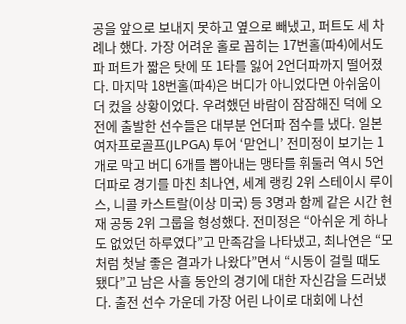공을 앞으로 보내지 못하고 옆으로 빼냈고, 퍼트도 세 차례나 했다. 가장 어려운 홀로 꼽히는 17번홀(파4)에서도 파 퍼트가 짧은 탓에 또 1타를 잃어 2언더파까지 떨어졌다. 마지막 18번홀(파4)은 버디가 아니었다면 아쉬움이 더 컸을 상황이었다. 우려했던 바람이 잠잠해진 덕에 오전에 출발한 선수들은 대부분 언더파 점수를 냈다. 일본여자프로골프(JLPGA) 투어 ‘맏언니’ 전미정이 보기는 1개로 막고 버디 6개를 뽑아내는 맹타를 휘둘러 역시 5언더파로 경기를 마친 최나연, 세계 랭킹 2위 스테이시 루이스, 니콜 카스트랄(이상 미국) 등 3명과 함께 같은 시간 현재 공동 2위 그룹을 형성했다. 전미정은 “아쉬운 게 하나도 없었던 하루였다”고 만족감을 나타냈고, 최나연은 “모처럼 첫날 좋은 결과가 나왔다”면서 “시동이 걸릴 때도 됐다”고 남은 사흘 동안의 경기에 대한 자신감을 드러냈다. 출전 선수 가운데 가장 어린 나이로 대회에 나선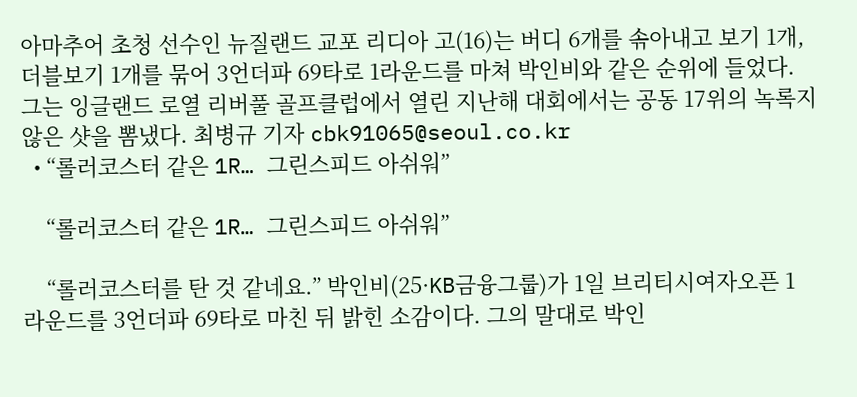아마추어 초청 선수인 뉴질랜드 교포 리디아 고(16)는 버디 6개를 솎아내고 보기 1개, 더블보기 1개를 묶어 3언더파 69타로 1라운드를 마쳐 박인비와 같은 순위에 들었다. 그는 잉글랜드 로열 리버풀 골프클럽에서 열린 지난해 대회에서는 공동 17위의 녹록지 않은 샷을 뽐냈다. 최병규 기자 cbk91065@seoul.co.kr
  • “롤러코스터 같은 1R… 그린스피드 아쉬워”

    “롤러코스터 같은 1R… 그린스피드 아쉬워”

    “롤러코스터를 탄 것 같네요.” 박인비(25·KB금융그룹)가 1일 브리티시여자오픈 1라운드를 3언더파 69타로 마친 뒤 밝힌 소감이다. 그의 말대로 박인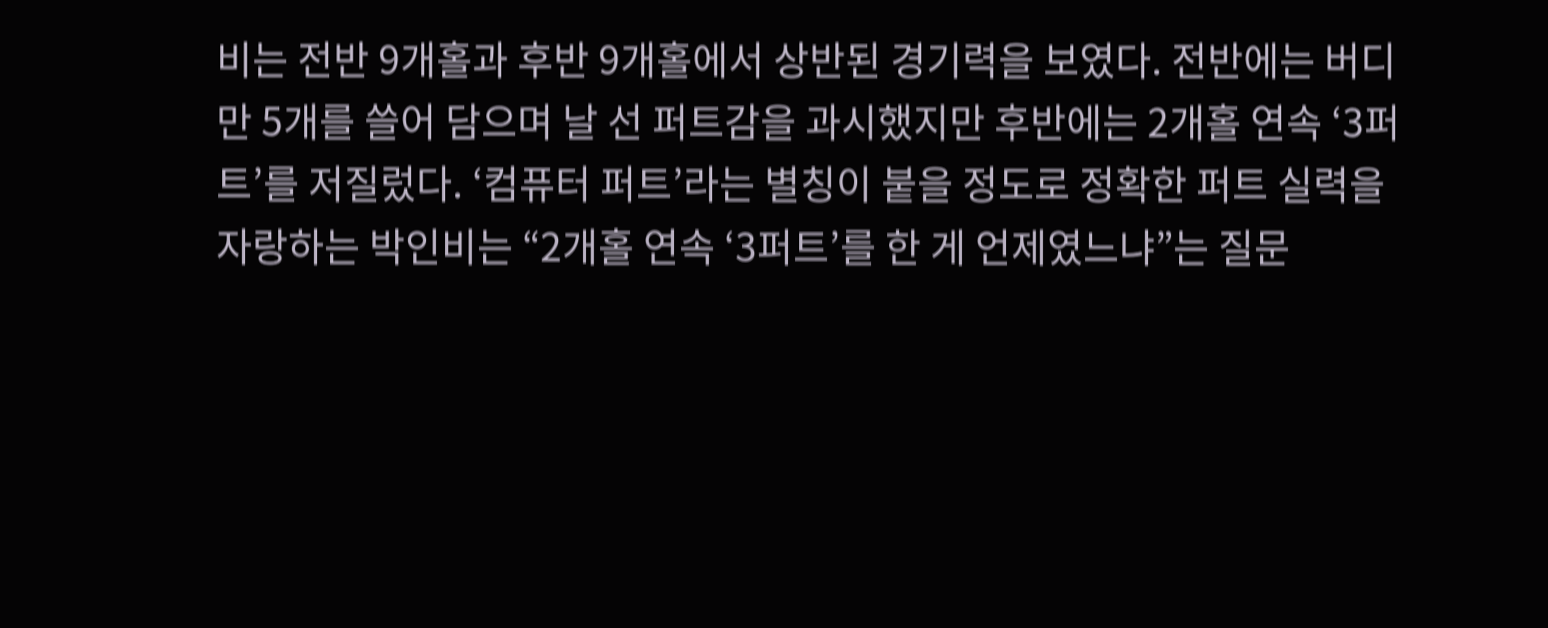비는 전반 9개홀과 후반 9개홀에서 상반된 경기력을 보였다. 전반에는 버디만 5개를 쓸어 담으며 날 선 퍼트감을 과시했지만 후반에는 2개홀 연속 ‘3퍼트’를 저질렀다. ‘컴퓨터 퍼트’라는 별칭이 붙을 정도로 정확한 퍼트 실력을 자랑하는 박인비는 “2개홀 연속 ‘3퍼트’를 한 게 언제였느냐”는 질문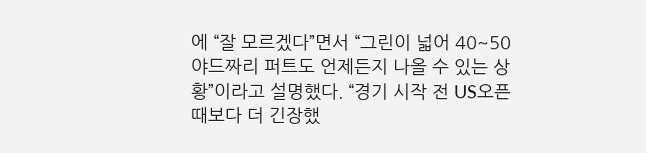에 “잘 모르겠다”면서 “그린이 넓어 40~50야드짜리 퍼트도 언제든지 나올 수 있는 상황”이라고 설명했다. “경기 시작 전 US오픈 때보다 더 긴장했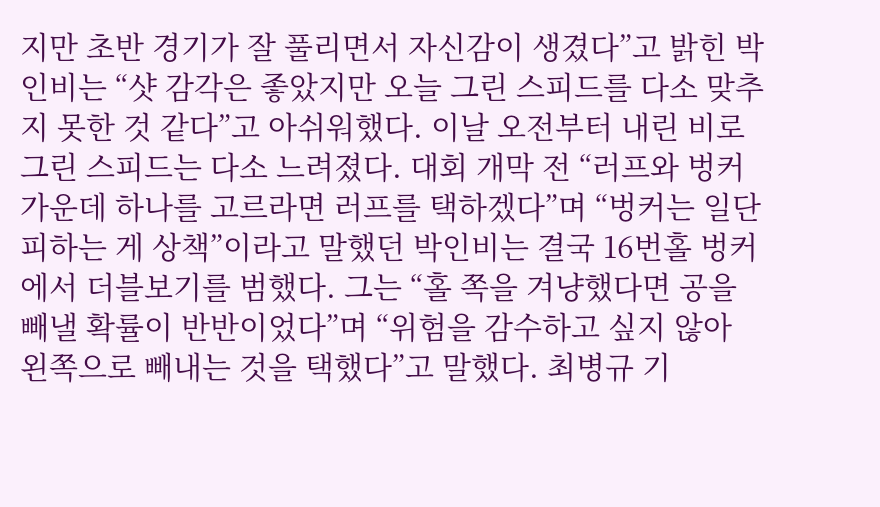지만 초반 경기가 잘 풀리면서 자신감이 생겼다”고 밝힌 박인비는 “샷 감각은 좋았지만 오늘 그린 스피드를 다소 맞추지 못한 것 같다”고 아쉬워했다. 이날 오전부터 내린 비로 그린 스피드는 다소 느려졌다. 대회 개막 전 “러프와 벙커 가운데 하나를 고르라면 러프를 택하겠다”며 “벙커는 일단 피하는 게 상책”이라고 말했던 박인비는 결국 16번홀 벙커에서 더블보기를 범했다. 그는 “홀 쪽을 겨냥했다면 공을 빼낼 확률이 반반이었다”며 “위험을 감수하고 싶지 않아 왼쪽으로 빼내는 것을 택했다”고 말했다. 최병규 기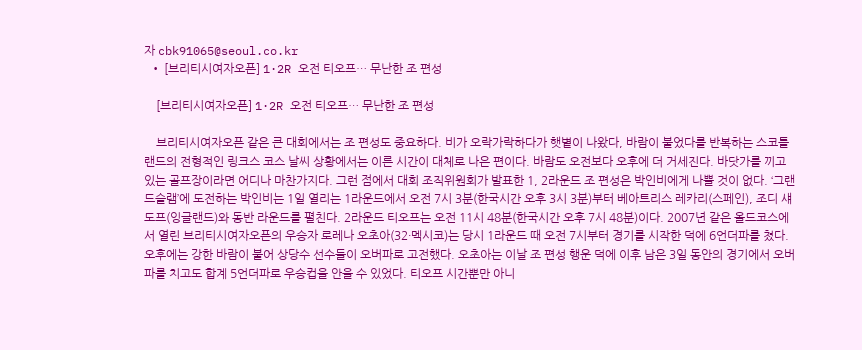자 cbk91065@seoul.co.kr
  • [브리티시여자오픈] 1·2R 오전 티오프… 무난한 조 편성

    [브리티시여자오픈] 1·2R 오전 티오프… 무난한 조 편성

    브리티시여자오픈 같은 큰 대회에서는 조 편성도 중요하다. 비가 오락가락하다가 햇볕이 나왔다, 바람이 불었다를 반복하는 스코틀랜드의 전형적인 링크스 코스 날씨 상황에서는 이른 시간이 대체로 나은 편이다. 바람도 오전보다 오후에 더 거세진다. 바닷가를 끼고 있는 골프장이라면 어디나 마찬가지다. 그런 점에서 대회 조직위원회가 발표한 1, 2라운드 조 편성은 박인비에게 나쁠 것이 없다. ‘그랜드슬램’에 도전하는 박인비는 1일 열리는 1라운드에서 오전 7시 3분(한국시간 오후 3시 3분)부터 베아트리스 레카리(스페인), 조디 섀도프(잉글랜드)와 동반 라운드를 펼친다. 2라운드 티오프는 오전 11시 48분(한국시간 오후 7시 48분)이다. 2007년 같은 올드코스에서 열린 브리티시여자오픈의 우승자 로레나 오초아(32·멕시코)는 당시 1라운드 때 오전 7시부터 경기를 시작한 덕에 6언더파를 쳤다. 오후에는 강한 바람이 불어 상당수 선수들이 오버파로 고전했다. 오초아는 이날 조 편성 행운 덕에 이후 남은 3일 동안의 경기에서 오버파를 치고도 합계 5언더파로 우승컵을 안을 수 있었다. 티오프 시간뿐만 아니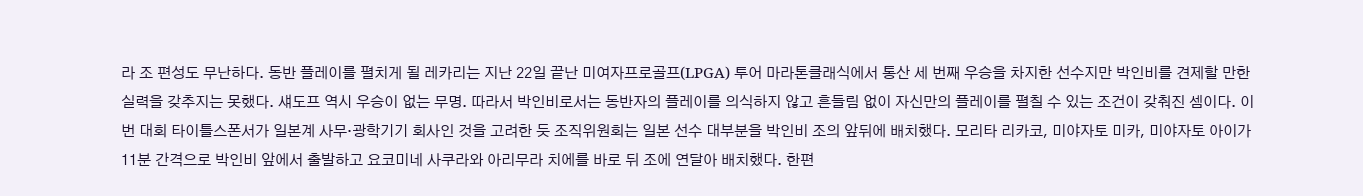라 조 편성도 무난하다. 동반 플레이를 펼치게 될 레카리는 지난 22일 끝난 미여자프로골프(LPGA) 투어 마라톤클래식에서 통산 세 번째 우승을 차지한 선수지만 박인비를 견제할 만한 실력을 갖추지는 못했다. 섀도프 역시 우승이 없는 무명. 따라서 박인비로서는 동반자의 플레이를 의식하지 않고 흔들림 없이 자신만의 플레이를 펼칠 수 있는 조건이 갖춰진 셈이다. 이번 대회 타이틀스폰서가 일본계 사무·광학기기 회사인 것을 고려한 듯 조직위원회는 일본 선수 대부분을 박인비 조의 앞뒤에 배치했다. 모리타 리카코, 미야자토 미카, 미야자토 아이가 11분 간격으로 박인비 앞에서 출발하고 요코미네 사쿠라와 아리무라 치에를 바로 뒤 조에 연달아 배치했다. 한편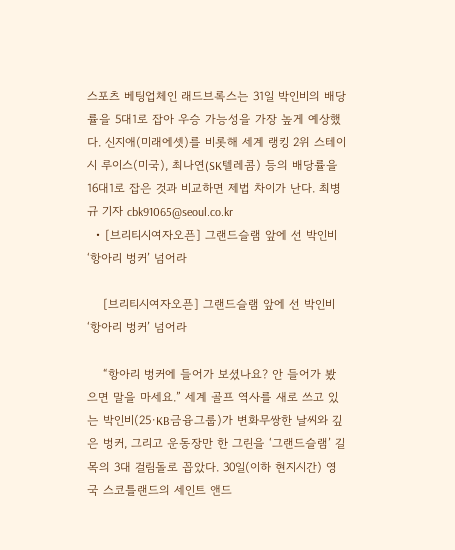스포츠 베팅업체인 래드브록스는 31일 박인비의 배당률을 5대1로 잡아 우승 가능성을 가장 높게 예상했다. 신지애(미래에셋)를 비롯해 세계 랭킹 2위 스테이시 루이스(미국), 최나연(SK텔레콤) 등의 배당률을 16대1로 잡은 것과 비교하면 제법 차이가 난다. 최병규 기자 cbk91065@seoul.co.kr
  • [브리티시여자오픈] 그랜드슬램 앞에 선 박인비 ‘항아리 벙커’ 넘어라

    [브리티시여자오픈] 그랜드슬램 앞에 선 박인비 ‘항아리 벙커’ 넘어라

    “항아리 벙커에 들어가 보셨나요? 안 들어가 봤으면 말을 마세요.” 세계 골프 역사를 새로 쓰고 있는 박인비(25·KB금융그룹)가 변화무쌍한 날씨와 깊은 벙커, 그리고 운동장만 한 그린을 ‘그랜드슬램’ 길목의 3대 걸림돌로 꼽았다. 30일(이하 현지시간) 영국 스코틀랜드의 세인트 앤드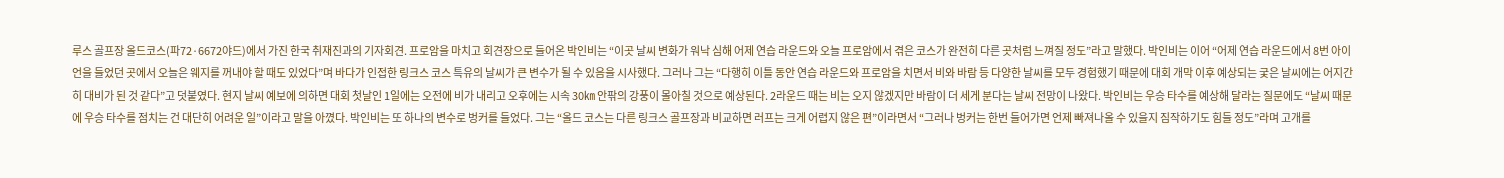루스 골프장 올드코스(파72·6672야드)에서 가진 한국 취재진과의 기자회견. 프로암을 마치고 회견장으로 들어온 박인비는 “이곳 날씨 변화가 워낙 심해 어제 연습 라운드와 오늘 프로암에서 겪은 코스가 완전히 다른 곳처럼 느껴질 정도”라고 말했다. 박인비는 이어 “어제 연습 라운드에서 8번 아이언을 들었던 곳에서 오늘은 웨지를 꺼내야 할 때도 있었다”며 바다가 인접한 링크스 코스 특유의 날씨가 큰 변수가 될 수 있음을 시사했다. 그러나 그는 “다행히 이틀 동안 연습 라운드와 프로암을 치면서 비와 바람 등 다양한 날씨를 모두 경험했기 때문에 대회 개막 이후 예상되는 궂은 날씨에는 어지간히 대비가 된 것 같다”고 덧붙였다. 현지 날씨 예보에 의하면 대회 첫날인 1일에는 오전에 비가 내리고 오후에는 시속 30㎞ 안팎의 강풍이 몰아칠 것으로 예상된다. 2라운드 때는 비는 오지 않겠지만 바람이 더 세게 분다는 날씨 전망이 나왔다. 박인비는 우승 타수를 예상해 달라는 질문에도 “날씨 때문에 우승 타수를 점치는 건 대단히 어려운 일”이라고 말을 아꼈다. 박인비는 또 하나의 변수로 벙커를 들었다. 그는 “올드 코스는 다른 링크스 골프장과 비교하면 러프는 크게 어렵지 않은 편”이라면서 “그러나 벙커는 한번 들어가면 언제 빠져나올 수 있을지 짐작하기도 힘들 정도”라며 고개를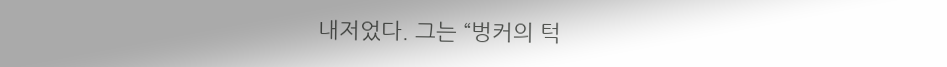내저었다. 그는 “벙커의 턱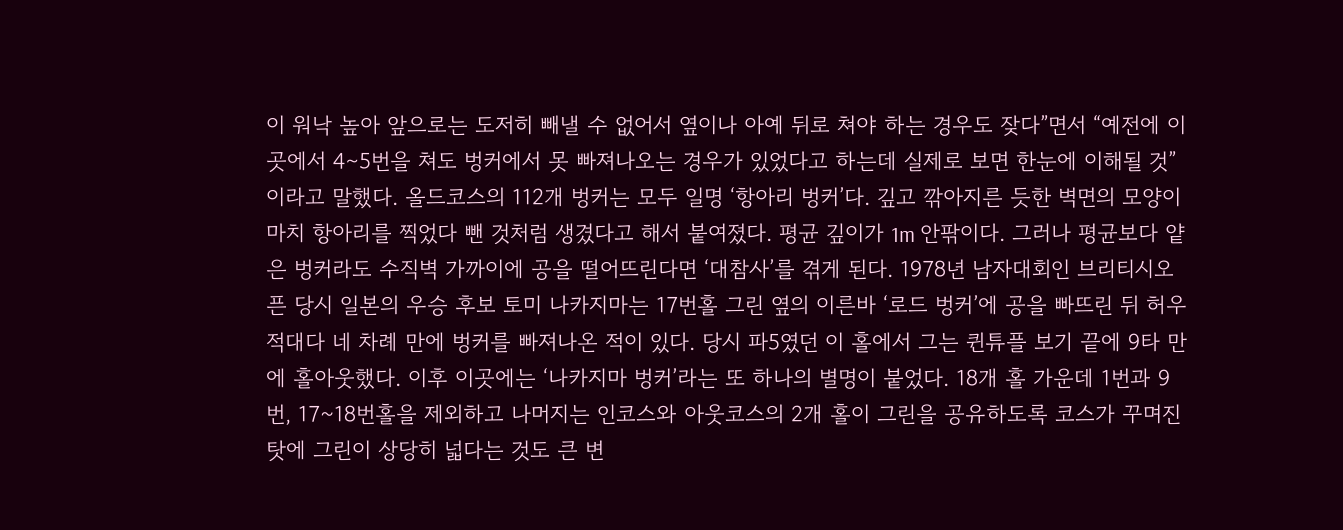이 워낙 높아 앞으로는 도저히 빼낼 수 없어서 옆이나 아예 뒤로 쳐야 하는 경우도 잦다”면서 “예전에 이곳에서 4∼5번을 쳐도 벙커에서 못 빠져나오는 경우가 있었다고 하는데 실제로 보면 한눈에 이해될 것”이라고 말했다. 올드코스의 112개 벙커는 모두 일명 ‘항아리 벙커’다. 깊고 깎아지른 듯한 벽면의 모양이 마치 항아리를 찍었다 뺀 것처럼 생겼다고 해서 붙여졌다. 평균 깊이가 1m 안팎이다. 그러나 평균보다 얕은 벙커라도 수직벽 가까이에 공을 떨어뜨린다면 ‘대참사’를 겪게 된다. 1978년 남자대회인 브리티시오픈 당시 일본의 우승 후보 토미 나카지마는 17번홀 그린 옆의 이른바 ‘로드 벙커’에 공을 빠뜨린 뒤 허우적대다 네 차례 만에 벙커를 빠져나온 적이 있다. 당시 파5였던 이 홀에서 그는 퀸튜플 보기 끝에 9타 만에 홀아웃했다. 이후 이곳에는 ‘나카지마 벙커’라는 또 하나의 별명이 붙었다. 18개 홀 가운데 1번과 9번, 17~18번홀을 제외하고 나머지는 인코스와 아웃코스의 2개 홀이 그린을 공유하도록 코스가 꾸며진 탓에 그린이 상당히 넓다는 것도 큰 변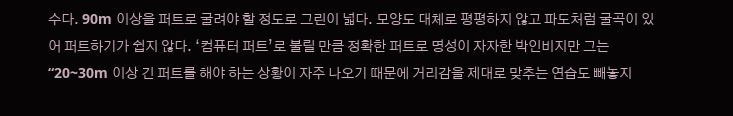수다. 90m 이상을 퍼트로 굴려야 할 정도로 그린이 넓다. 모양도 대체로 평평하지 않고 파도처럼 굴곡이 있어 퍼트하기가 쉽지 않다. ‘컴퓨터 퍼트’로 불릴 만큼 정확한 퍼트로 명성이 자자한 박인비지만 그는 “20~30m 이상 긴 퍼트를 해야 하는 상황이 자주 나오기 때문에 거리감을 제대로 맞추는 연습도 빼놓지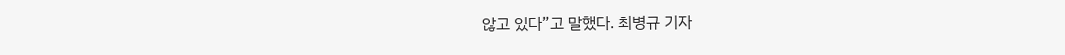않고 있다”고 말했다. 최병규 기자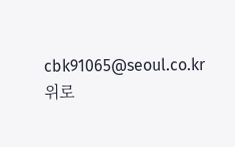cbk91065@seoul.co.kr
위로